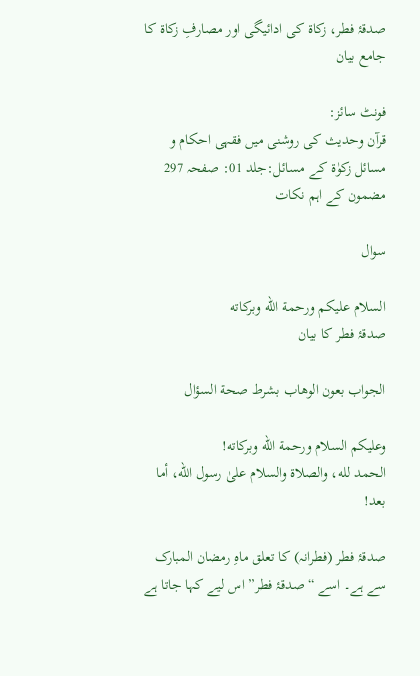صدقۂ فطر، زکاۃ کی ادائیگی اور مصارفِ زکاۃ کا جامع بیان

فونٹ سائز:
قرآن وحدیث کی روشنی میں فقہی احکام و مسائل زکوٰۃ کے مسائل:جلد 01: صفحہ 297
مضمون کے اہم نکات

سوال

السلام عليكم ورحمة الله وبركاته
صدقۂ فطر کا بیان

الجواب بعون الوهاب بشرط صحة السؤال

وعلیکم السلام ورحمة الله وبرکاته!
الحمد لله، والصلاة والسلام علىٰ رسول الله، أما بعد!

صدقۂ فطر (فطرانہ) کا تعلق ماہِ رمضان المبارک سے ہے۔ اسے “صدقۂ فطر” اس لیے کہا جاتا ہے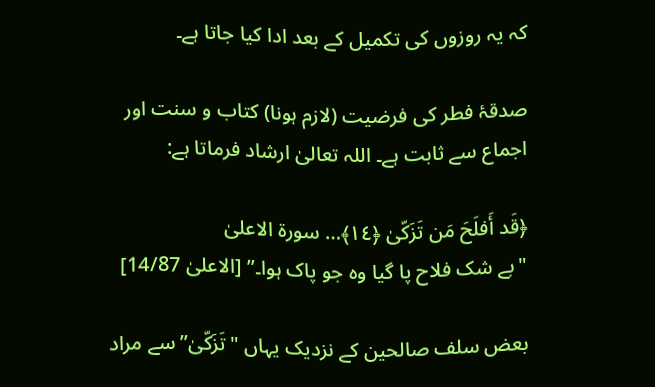کہ یہ روزوں کی تکمیل کے بعد ادا کیا جاتا ہے۔

صدقۂ فطر کی فرضیت (لازم ہونا) کتاب و سنت اور اجماع سے ثابت ہے۔ اللہ تعالیٰ ارشاد فرماتا ہے:

﴿قَد أَفلَحَ مَن تَزَكّىٰ ﴿١٤﴾… سورة الاعلىٰ
"بے شک فلاح پا گیا وہ جو پاک ہوا۔” [الاعلیٰ 14/87]

بعض سلف صالحین کے نزدیک یہاں "تَزَكّىٰ” سے مراد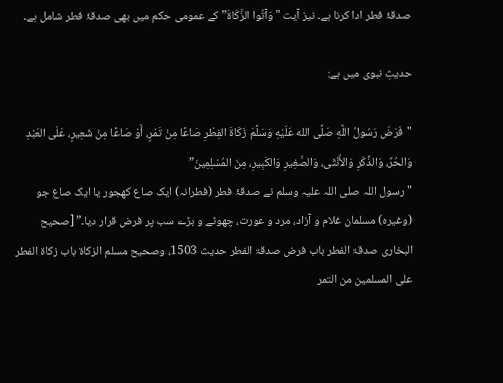صدقۂ فطر ادا کرنا ہے۔ نیز آیت "وَآتُوا الزَّكَاةَ” کے عمومی حکم میں بھی صدقۂ فطر شامل ہے۔

حدیثِ نبوی میں ہے:

"فَرَضَ رَسُولُ اللَّهِ صَلَّى الله عَلَيْهِ وَسَلَّمَ زَكَاةَ الفِطْرِ صَاعًا مِنْ تَمْرٍ، أَوْ صَاعًا مِنْ شَعِيرٍ، عَلَى العَبْدِ وَالحُرِّ، وَالذَّكَرِ وَالأُنْثَى، وَالصَّغِيرِ وَالكَبِيرِ، مِنَ المُسْلِمِينَ”
"رسول اللہ صلی اللہ علیہ وسلم نے صدقۂ فطر (فطرانہ) ایک صاع کھجور یا ایک صاع جو (وغیرہ) مسلمان غلام و آزاد، مرد و عورت، چھوٹے و بڑے سب پر فرض قرار دیا۔” [صحیح البخاری صدقۃ الفطر باب فرض صدقۃ الفطر حدیث 1503، وصحیح مسلم الزکاۃ باب زکاۃ الفطر علی المسلمین من التمر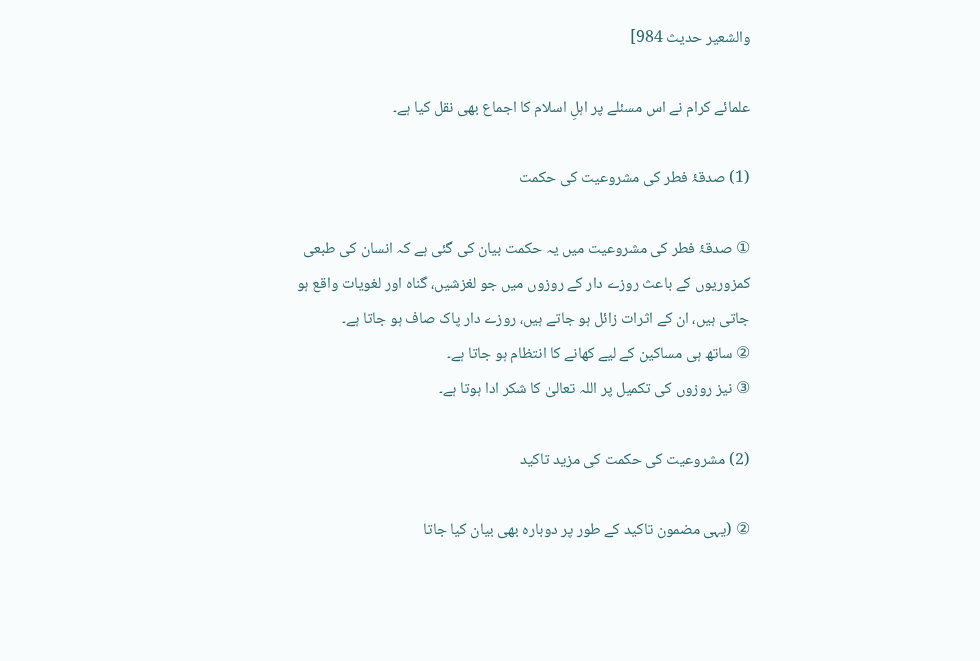والشعیر حدیث 984]

علمائے کرام نے اس مسئلے پر اہلِ اسلام کا اجماع بھی نقل کیا ہے۔

(1) صدقۂ فطر کی مشروعیت کی حکمت

① صدقۂ فطر کی مشروعیت میں یہ حکمت بیان کی گئی ہے کہ انسان کی طبعی کمزوریوں کے باعث روزے دار کے روزوں میں جو لغزشیں، گناہ اور لغویات واقع ہو جاتی ہیں، ان کے اثرات زائل ہو جاتے ہیں، روزے دار پاک صاف ہو جاتا ہے۔
② ساتھ ہی مساکین کے لیے کھانے کا انتظام ہو جاتا ہے۔
③ نیز روزوں کی تکمیل پر اللہ تعالیٰ کا شکر ادا ہوتا ہے۔

(2) مشروعیت کی حکمت کی مزید تاکید

② (یہی مضمون تاکید کے طور پر دوبارہ بھی بیان کیا جاتا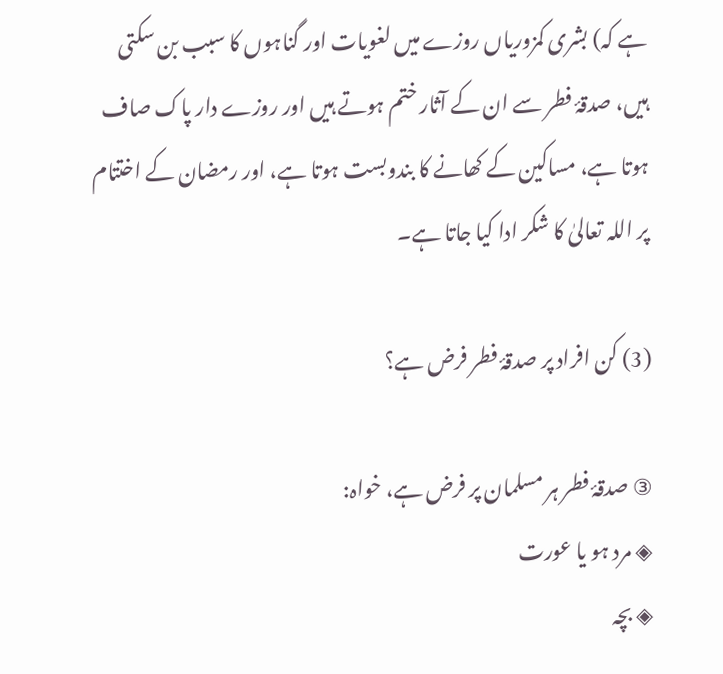ہے کہ) بشری کمزوریاں روزے میں لغویات اور گناہوں کا سبب بن سکتی ہیں، صدقۂ فطر سے ان کے آثار ختم ہوتے ہیں اور روزے دار پاک صاف ہوتا ہے، مساکین کے کھانے کا بندوبست ہوتا ہے، اور رمضان کے اختتام پر اللہ تعالیٰ کا شکر ادا کیا جاتا ہے۔

(3) کن افراد پر صدقۂ فطر فرض ہے؟

③ صدقۂ فطر ہر مسلمان پر فرض ہے، خواہ:
◈ مرد ہو یا عورت
◈ بچہ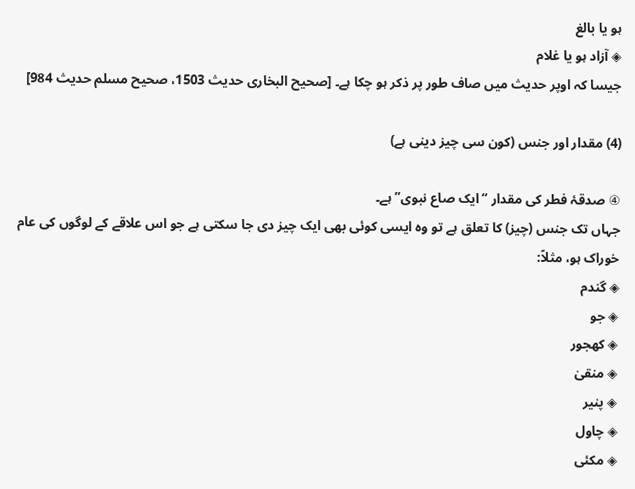ہو یا بالغ
◈ آزاد ہو یا غلام
جیسا کہ اوپر حدیث میں صاف طور پر ذکر ہو چکا ہے۔ [صحیح البخاری حدیث 1503، صحیح مسلم حدیث 984]

(4) مقدار اور جنس (کون سی چیز دینی ہے)

④ صدقۂ فطر کی مقدار “ایک صاع نبوی” ہے۔
جہاں تک جنس (چیز) کا تعلق ہے تو وہ ایسی کوئی بھی ایک چیز دی جا سکتی ہے جو اس علاقے کے لوگوں کی عام خوراک ہو، مثلاً:
◈ گندم
◈ جو
◈ کھجور
◈ منقیٰ
◈ پنیر
◈ چاول
◈ مکئی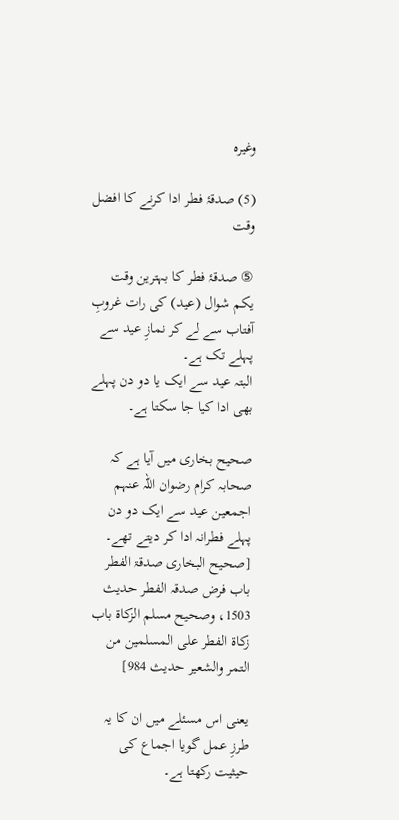وغیرہ

(5) صدقۂ فطر ادا کرنے کا افضل وقت

⑤ صدقۂ فطر کا بہترین وقت یکم شوال (عید) کی رات غروبِ آفتاب سے لے کر نمازِ عید سے پہلے تک ہے۔
البتہ عید سے ایک یا دو دن پہلے بھی ادا کیا جا سکتا ہے۔

صحیح بخاری میں آیا ہے کہ صحابہ کرام رضوان اللہ عنہم اجمعین عید سے ایک دو دن پہلے فطرانہ ادا کر دیتے تھے۔ [صحیح البخاری صدقۃ الفطر باب فرض صدقہ الفطر حدیث 1503، وصحیح مسلم الزکاۃ باب زکاۃ الفطر علی المسلمین من التمر والشعیر حدیث 984]

یعنی اس مسئلے میں ان کا یہ طرزِ عمل گویا اجماع کی حیثیت رکھتا ہے۔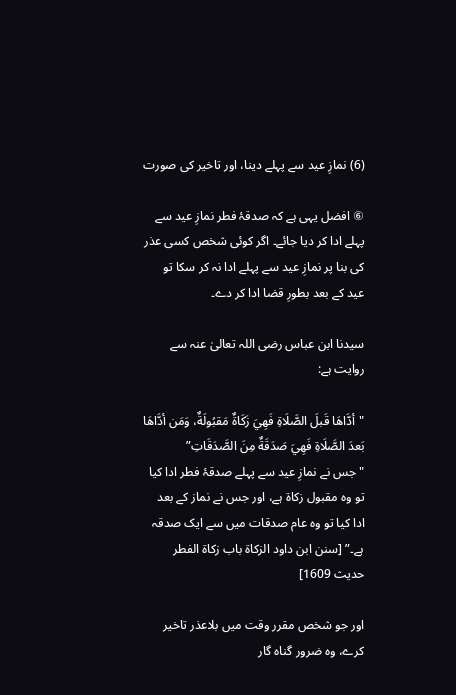(6) نمازِ عید سے پہلے دینا، اور تاخیر کی صورت

⑥ افضل یہی ہے کہ صدقۂ فطر نمازِ عید سے پہلے ادا کر دیا جائے۔ اگر کوئی شخص کسی عذر کی بنا پر نمازِ عید سے پہلے ادا نہ کر سکا تو عید کے بعد بطورِ قضا ادا کر دے۔

سیدنا ابن عباس رضی اللہ تعالیٰ عنہ سے روایت ہے:

"أدَّاهَا قَبلَ الصَّلَاةِ فَهِيَ زَكَاةٌ مَقبُولَةٌ، وَمَن أدَّاهَا بَعدَ الصَّلَاةِ فَهِيَ صَدَقَةٌ مِنَ الصَّدَقَاتِ”
"جس نے نمازِ عید سے پہلے صدقۂ فطر ادا کیا تو وہ مقبول زکاۃ ہے، اور جس نے نماز کے بعد ادا کیا تو وہ عام صدقات میں سے ایک صدقہ ہے۔” [سنن ابن داود الزکاۃ باب زکاۃ الفطر حدیث 1609]

اور جو شخص مقرر وقت میں بلاعذر تاخیر کرے، وہ ضرور گناہ گار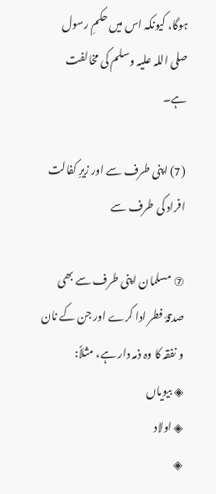ہوگا، کیونکہ اس میں حکمِ رسول صلی اللہ علیہ وسلم کی مخالفت ہے۔

(7) اپنی طرف سے اور زیرِ کفالت افراد کی طرف سے

⑦ مسلمان اپنی طرف سے بھی صدقۂ فطر ادا کرے اور جن کے نان و نفقہ کا وہ ذمہ دار ہے، مثلاً:
◈ بیویاں
◈ اولاد
◈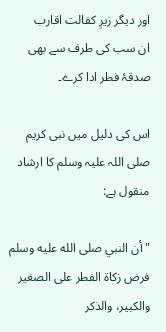اور دیگر زیرِ کفالت اقارب
ان سب کی طرف سے بھی صدقۂ فطر ادا کرے۔

اس کی دلیل میں نبی کریم صلی اللہ علیہ وسلم کا ارشاد منقول ہے:

"أن النبي صلى الله عليه وسلم فرض زكاة الفطر على الصغير والكبير، والذكر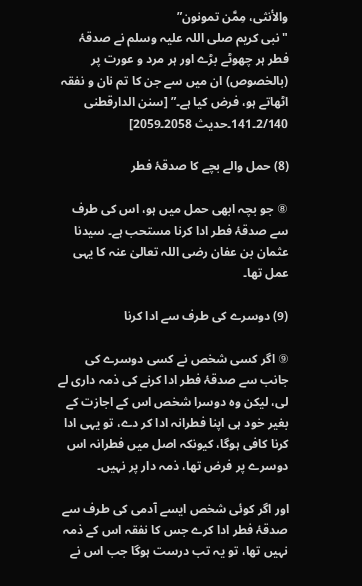والأنثى، مِمَّن تمونون”
"نبی کریم صلی اللہ علیہ وسلم نے صدقۂ فطر ہر چھوٹے بڑے اور ہر مرد و عورت پر (بالخصوص) ان میں سے جن کا تم نان و نفقہ اٹھاتے ہو، فرض کیا ہے۔” [سنن الدارقطنی 2/140۔141۔حدیث 2058۔2059]

(8) حمل والے بچے کا صدقۂ فطر

⑧ جو بچہ ابھی حمل میں ہو، اس کی طرف سے صدقۂ فطر ادا کرنا مستحب ہے۔ سیدنا عثمان بن عفان رضی اللہ تعالیٰ عنہ کا یہی عمل تھا۔

(9) دوسرے کی طرف سے ادا کرنا

⑨ اگر کسی شخص نے کسی دوسرے کی جانب سے صدقۂ فطر ادا کرنے کی ذمہ داری لے لی، لیکن وہ دوسرا شخص اس کے اجازت کے بغیر خود ہی اپنا فطرانہ ادا کر دے، تو یہی ادا کرنا کافی ہوگا، کیونکہ اصل میں فطرانہ اس دوسرے پر فرض تھا، ذمہ دار پر نہیں۔

اور اگر کوئی شخص ایسے آدمی کی طرف سے صدقۂ فطر ادا کرے جس کا نفقہ اس کے ذمہ نہیں تھا، تو یہ تب درست ہوگا جب اس نے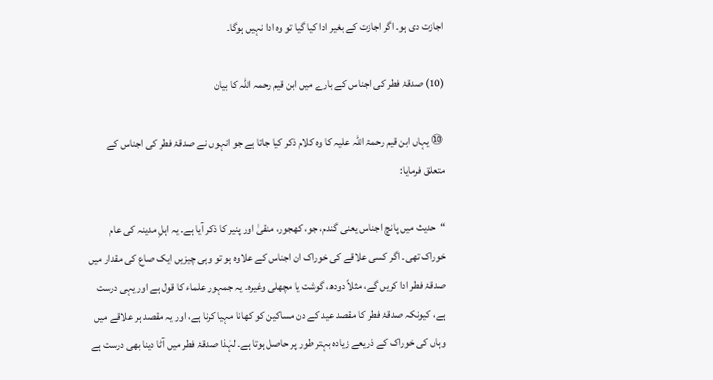اجازت دی ہو۔ اگر اجازت کے بغیر ادا کیا گیا تو وہ ادا نہیں ہوگا۔

(10) صدقۂ فطر کی اجناس کے بارے میں ابن قیم رحمہ اللہ کا بیان

⑩ یہاں ابن قیم رحمۃ اللہ علیہ کا وہ کلام ذکر کیا جاتا ہے جو انہوں نے صدقۂ فطر کی اجناس کے متعلق فرمایا:

“حدیث میں پانچ اجناس یعنی گندم، جو، کھجور، منقیٰ اور پنیر کا ذکر آیا ہے۔ یہ اہلِ مدینہ کی عام خوراک تھی۔ اگر کسی علاقے کی خوراک ان اجناس کے علاوہ ہو تو وہی چیزیں ایک صاع کی مقدار میں صدقۂ فطر ادا کریں گے، مثلاً دودھ، گوشت یا مچھلی وغیرہ۔ یہ جمہور علماء کا قول ہے اور یہی درست ہے، کیونکہ صدقۂ فطر کا مقصد عید کے دن مساکین کو کھانا مہیا کرنا ہے، اور یہ مقصد ہر علاقے میں وہاں کی خوراک کے ذریعے زیادہ بہتر طور پر حاصل ہوتا ہے۔ لہٰذا صدقۂ فطر میں آٹا دینا بھی درست ہے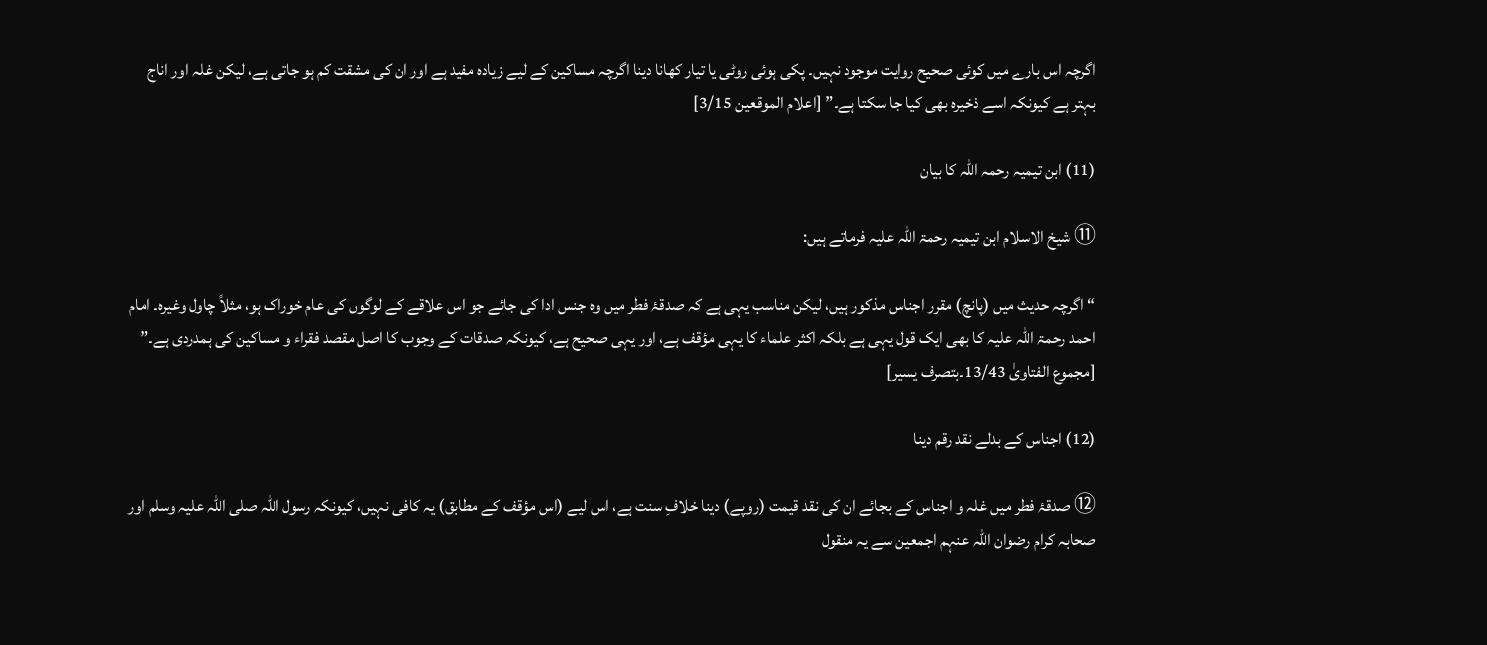اگرچہ اس بارے میں کوئی صحیح روایت موجود نہیں۔ پکی ہوئی روٹی یا تیار کھانا دینا اگرچہ مساکین کے لیے زیادہ مفید ہے اور ان کی مشقت کم ہو جاتی ہے، لیکن غلہ اور اناج بہتر ہے کیونکہ اسے ذخیرہ بھی کیا جا سکتا ہے۔” [اعلام الموقعین 3/15]

(11) ابن تیمیہ رحمہ اللہ کا بیان

⑪ شیخ الاسلام ابن تیمیہ رحمۃ اللہ علیہ فرماتے ہیں:

“اگرچہ حدیث میں (پانچ) مقرر اجناس مذکور ہیں، لیکن مناسب یہی ہے کہ صدقۂ فطر میں وہ جنس ادا کی جائے جو اس علاقے کے لوگوں کی عام خوراک ہو، مثلاً چاول وغیرہ۔ امام احمد رحمۃ اللہ علیہ کا بھی ایک قول یہی ہے بلکہ اکثر علماء کا یہی مؤقف ہے، اور یہی صحیح ہے، کیونکہ صدقات کے وجوب کا اصل مقصد فقراء و مساکین کی ہمدردی ہے۔” [مجموع الفتاویٰ 13/43۔بتصرف یسیر]

(12) اجناس کے بدلے نقد رقم دینا

⑫ صدقۂ فطر میں غلہ و اجناس کے بجائے ان کی نقد قیمت (روپے) دینا خلافِ سنت ہے، اس لیے (اس مؤقف کے مطابق) یہ کافی نہیں، کیونکہ رسول اللہ صلی اللہ علیہ وسلم اور صحابہ کرام رضوان اللہ عنہم اجمعین سے یہ منقول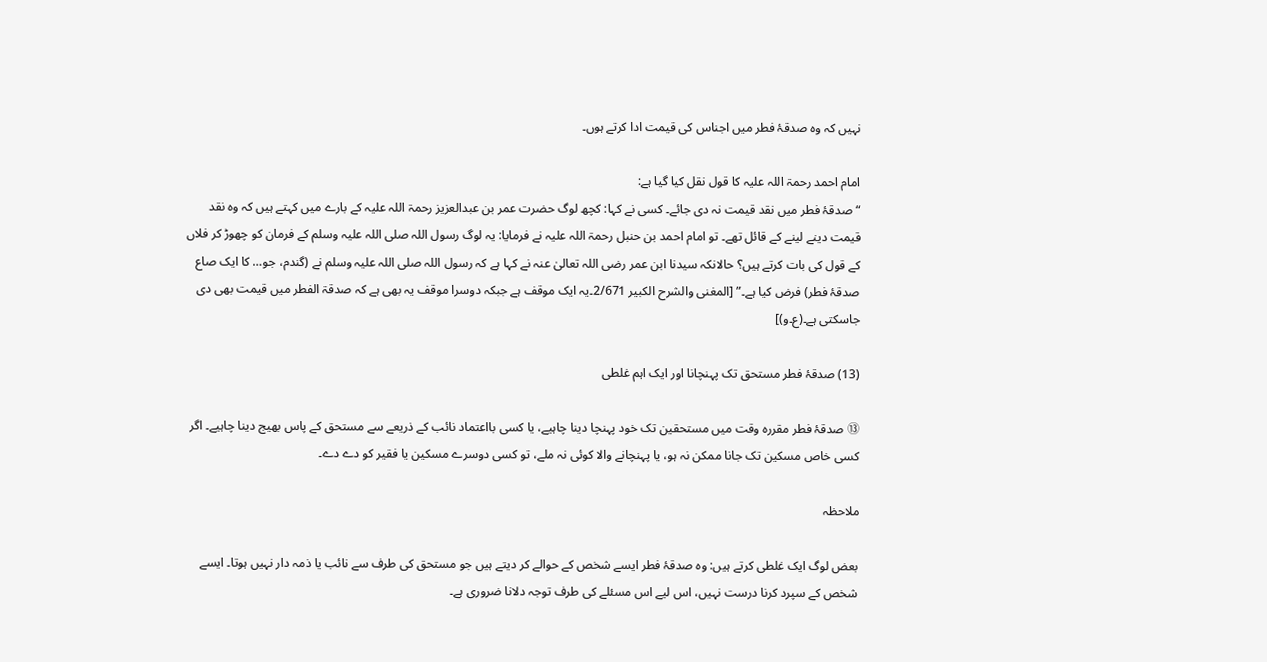نہیں کہ وہ صدقۂ فطر میں اجناس کی قیمت ادا کرتے ہوں۔

امام احمد رحمۃ اللہ علیہ کا قول نقل کیا گیا ہے:
“صدقۂ فطر میں نقد قیمت نہ دی جائے۔ کسی نے کہا: کچھ لوگ حضرت عمر بن عبدالعزیز رحمۃ اللہ علیہ کے بارے میں کہتے ہیں کہ وہ نقد قیمت دینے لینے کے قائل تھے۔ تو امام احمد بن حنبل رحمۃ اللہ علیہ نے فرمایا: یہ لوگ رسول اللہ صلی اللہ علیہ وسلم کے فرمان کو چھوڑ کر فلاں کے قول کی بات کرتے ہیں؟ حالانکہ سیدنا ابن عمر رضی اللہ تعالیٰ عنہ نے کہا ہے کہ رسول اللہ صلی اللہ علیہ وسلم نے (گندم، جو… کا ایک صاع صدقۂ فطر) فرض کیا ہے۔” [المغنی والشرح الکبیر 2/671۔یہ ایک موقف ہے جبکہ دوسرا موقف یہ بھی ہے کہ صدقۃ الفطر میں قیمت بھی دی جاسکتی ہے۔(ع۔و)]

(13) صدقۂ فطر مستحق تک پہنچانا اور ایک اہم غلطی

⑬ صدقۂ فطر مقررہ وقت میں مستحقین تک خود پہنچا دینا چاہیے، یا کسی بااعتماد نائب کے ذریعے سے مستحق کے پاس بھیج دینا چاہیے۔ اگر کسی خاص مسکین تک جانا ممکن نہ ہو، یا پہنچانے والا کوئی نہ ملے، تو کسی دوسرے مسکین یا فقیر کو دے دے۔

ملاحظہ

بعض لوگ ایک غلطی کرتے ہیں: وہ صدقۂ فطر ایسے شخص کے حوالے کر دیتے ہیں جو مستحق کی طرف سے نائب یا ذمہ دار نہیں ہوتا۔ ایسے شخص کے سپرد کرنا درست نہیں، اس لیے اس مسئلے کی طرف توجہ دلانا ضروری ہے۔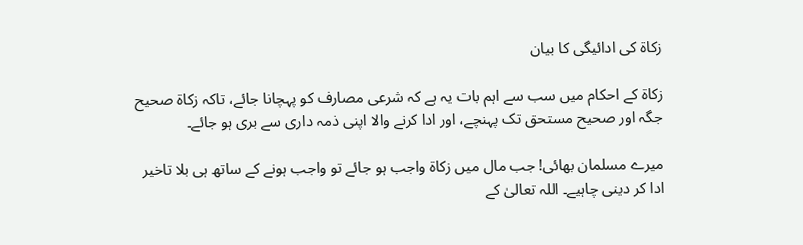زکاۃ کی ادائیگی کا بیان

زکاۃ کے احکام میں سب سے اہم بات یہ ہے کہ شرعی مصارف کو پہچانا جائے، تاکہ زکاۃ صحیح جگہ اور صحیح مستحق تک پہنچے، اور ادا کرنے والا اپنی ذمہ داری سے بری ہو جائے۔

میرے مسلمان بھائی! جب مال میں زکاۃ واجب ہو جائے تو واجب ہونے کے ساتھ ہی بلا تاخیر ادا کر دینی چاہیے۔ اللہ تعالیٰ کے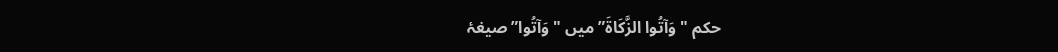حکم "وَآتُوا الزَّكَاةَ” میں "وَآتُوا” صیغۂ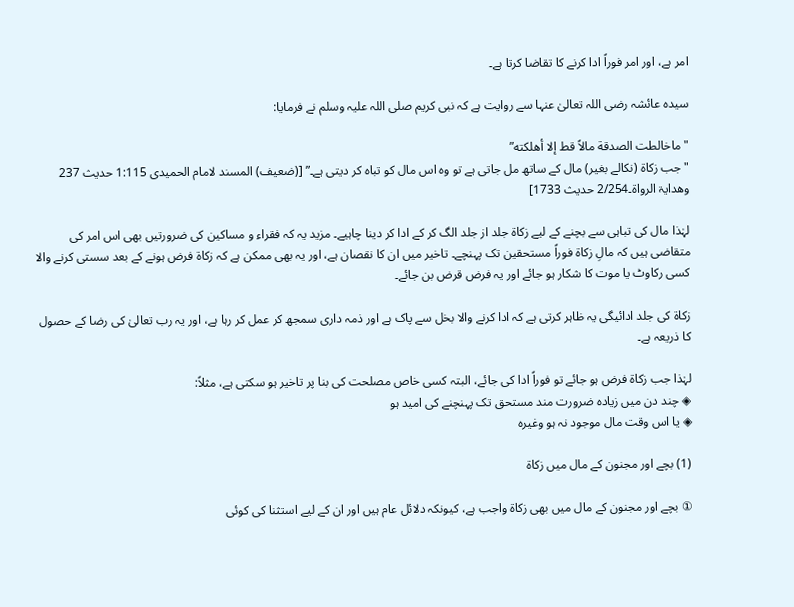امر ہے، اور امر فوراً ادا کرنے کا تقاضا کرتا ہے۔

سیدہ عائشہ رضی اللہ تعالیٰ عنہا سے روایت ہے کہ نبی کریم صلی اللہ علیہ وسلم نے فرمایا:

"ماخالطت الصدقة مالاً قط إلا أهلكته”
"جب زکاۃ (نکالے بغیر) مال کے ساتھ مل جاتی ہے تو وہ اس مال کو تباہ کر دیتی ہے۔” [(ضعیف) المسند لامام الحمیدی 1:115 حدیث 237 وھدایۃ الرواۃ۔2/254 حدیث 1733]

لہٰذا مال کی تباہی سے بچنے کے لیے زکاۃ جلد از جلد الگ کر کے ادا کر دینا چاہیے۔ مزید یہ کہ فقراء و مساکین کی ضرورتیں بھی اس امر کی متقاضی ہیں کہ مالِ زکاۃ فوراً مستحقین تک پہنچے۔ تاخیر میں ان کا نقصان ہے، اور یہ بھی ممکن ہے کہ زکاۃ فرض ہونے کے بعد سستی کرنے والا کسی رکاوٹ یا موت کا شکار ہو جائے اور یہ فرض قرض بن جائے۔

زکاۃ کی جلد ادائیگی یہ ظاہر کرتی ہے کہ ادا کرنے والا بخل سے پاک ہے اور ذمہ داری سمجھ کر عمل کر رہا ہے، اور یہ رب تعالیٰ کی رضا کے حصول کا ذریعہ ہے۔

لہٰذا جب زکاۃ فرض ہو جائے تو فوراً ادا کی جائے، البتہ کسی خاص مصلحت کی بنا پر تاخیر ہو سکتی ہے، مثلاً:
◈ چند دن میں زیادہ ضرورت مند مستحق تک پہنچنے کی امید ہو
◈ یا اس وقت مال موجود نہ ہو وغیرہ

(1) بچے اور مجنون کے مال میں زکاۃ

① بچے اور مجنون کے مال میں بھی زکاۃ واجب ہے، کیونکہ دلائل عام ہیں اور ان کے لیے استثنا کی کوئی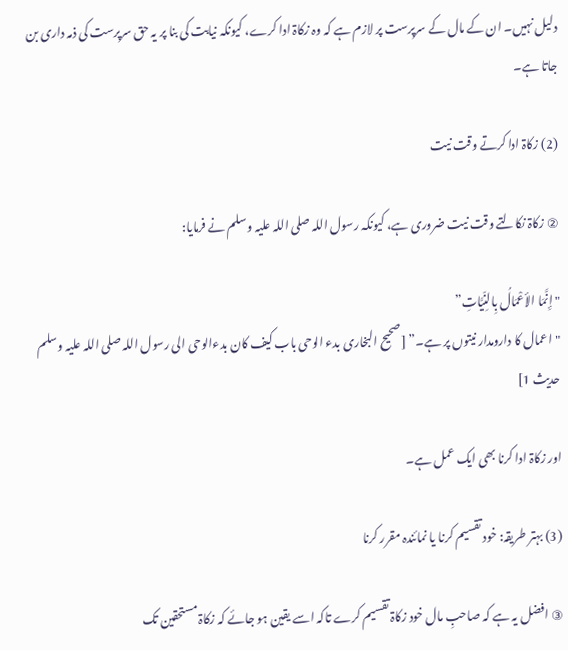دلیل نہیں۔ ان کے مال کے سرپرست پر لازم ہے کہ وہ زکاۃ ادا کرے، کیونکہ نیابت کی بنا پر یہ حق سرپرست کی ذمہ داری بن جاتا ہے۔

(2) زکاۃ ادا کرتے وقت نیت

② زکاۃ نکالتے وقت نیت ضروری ہے، کیونکہ رسول اللہ صلی اللہ علیہ وسلم نے فرمایا:

"إِنَّمَا الأعْمَالُ بِالنِّيَّاتِ”
"اعمال کا دارومدار نیتوں پر ہے۔” [صحیح البخاری بدء الوحی باب کیف کان بدءالوحی الی رسول اللہ صلی اللہ علیہ وسلم حدیث 1]

اور زکاۃ ادا کرنا بھی ایک عمل ہے۔

(3) بہتر طریقہ: خود تقسیم کرنا یا نمائندہ مقرر کرنا

③ افضل یہ ہے کہ صاحبِ مال خود زکاۃ تقسیم کرے تاکہ اسے یقین ہو جائے کہ زکاۃ مستحقین تک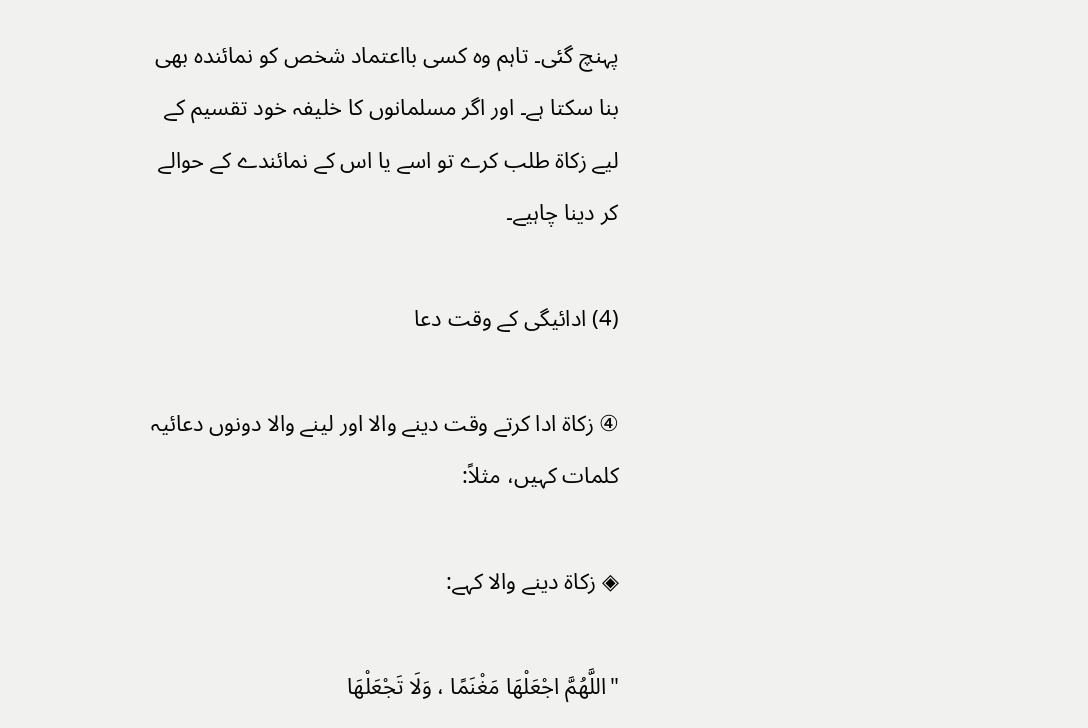پہنچ گئی۔ تاہم وہ کسی بااعتماد شخص کو نمائندہ بھی بنا سکتا ہے۔ اور اگر مسلمانوں کا خلیفہ خود تقسیم کے لیے زکاۃ طلب کرے تو اسے یا اس کے نمائندے کے حوالے کر دینا چاہیے۔

(4) ادائیگی کے وقت دعا

④ زکاۃ ادا کرتے وقت دینے والا اور لینے والا دونوں دعائیہ کلمات کہیں، مثلاً:

◈ زکاۃ دینے والا کہے:

"اللَّهُمَّ اجْعَلْهَا مَغْنَمًا ، وَلَا تَجْعَلْهَا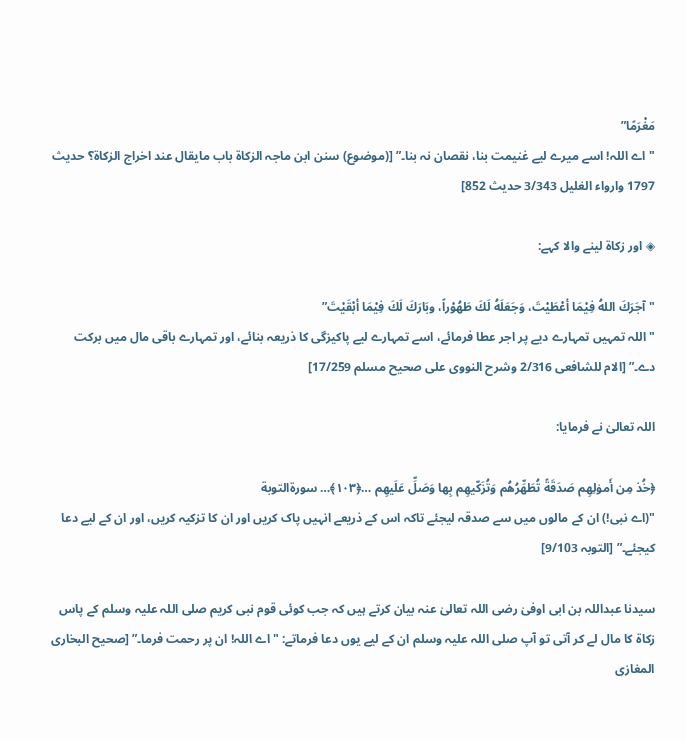مَغْرَمًا”
"اے اللہ! اسے میرے لیے غنیمت بنا، نقصان نہ بنا۔” [(موضوع) سنن ابن ماجہ الزکاۃ باب مایقال عند اخراج الزکاۃ؟ حدیث 1797 وارواء الغلیل 3/343 حدیث 852]

◈ اور زکاۃ لینے والا کہے:

"آجَرَكَ اللهُ فِيْمَا أعْطَيْتَ، وَجَعَلَهُ لَكَ طَهُوْراً، وبَارَكَ لَكَ فِيْمَا أبْقَيْتَ”
"اللہ تمہیں تمہارے دیے پر اجر عطا فرمائے، اسے تمہارے لیے پاکیزگی کا ذریعہ بنائے، اور تمہارے باقی مال میں برکت دے۔” [الام للشافعی 2/316 وشرح النووی علی صحیح مسلم 17/259]

اللہ تعالیٰ نے فرمایا:

﴿خُذ مِن أَمو‌ٰلِهِم صَدَقَةً تُطَهِّرُهُم وَتُزَكّيهِم بِها وَصَلِّ عَلَيهِم …﴿١٠٣﴾… سورةالتوبة
"(اے نبی!) ان کے مالوں میں سے صدقہ لیجئے تاکہ اس کے ذریعے انہیں پاک کریں اور ان کا تزکیہ کریں، اور ان کے لیے دعا کیجئے۔” [التوبہ 9/103]

سیدنا عبداللہ بن ابی اوفیٰ رضی اللہ تعالیٰ عنہ بیان کرتے ہیں کہ جب کوئی قوم نبی کریم صلی اللہ علیہ وسلم کے پاس زکاۃ کا مال لے کر آتی تو آپ صلی اللہ علیہ وسلم ان کے لیے یوں دعا فرماتے: "اے اللہ! ان پر رحمت فرما۔” [صحیح البخاری المغازی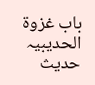باب غزوۃ الحدیبیہ حدیث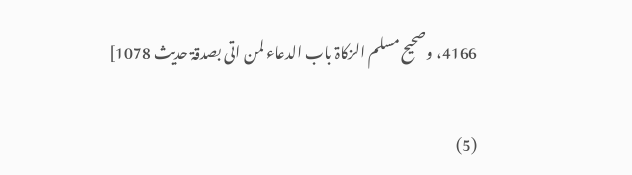4166، وصحیح مسلم الزکاۃ باب الدعاء لمن اتی بصدقۃ حدیث 1078]

(5)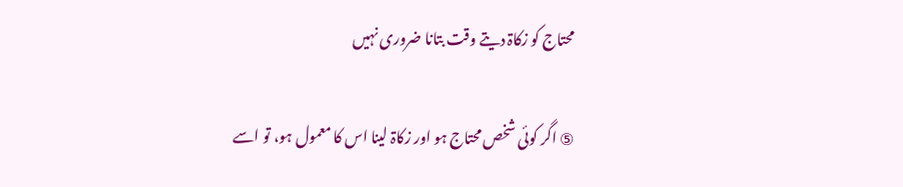محتاج کو زکاۃ دیتے وقت بتانا ضروری نہیں

⑤ اگر کوئی شخص محتاج ہو اور زکاۃ لینا اس کا معمول ہو، تو اسے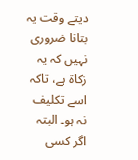دیتے وقت یہ بتانا ضروری نہیں کہ یہ زکاۃ ہے، تاکہ اسے تکلیف نہ ہو۔ البتہ اگر کسی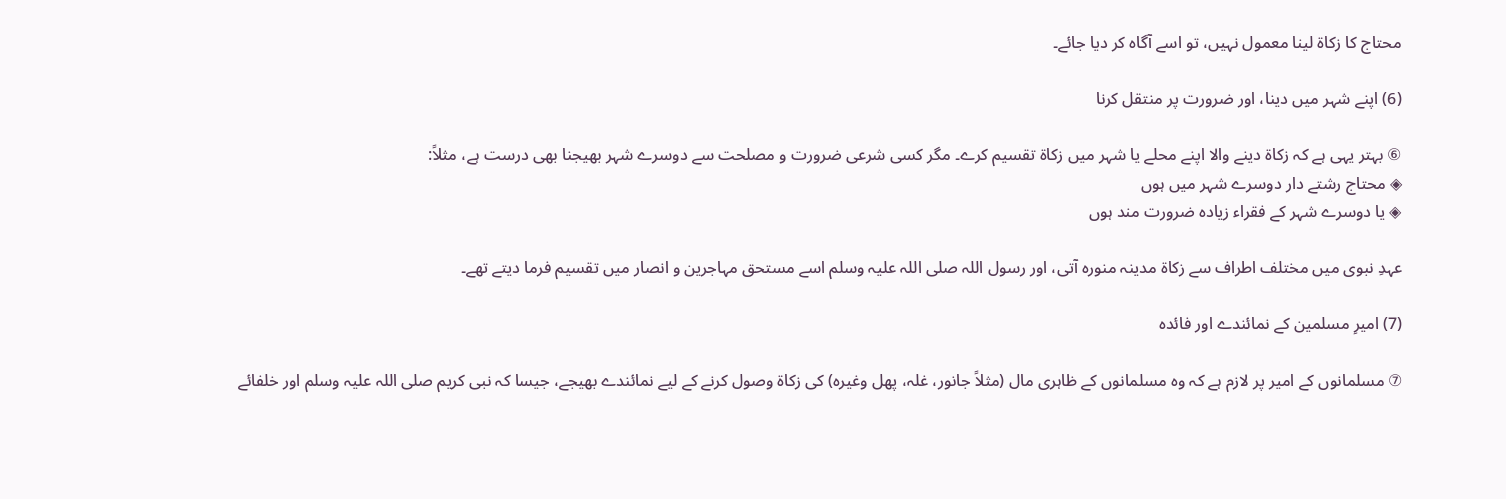محتاج کا زکاۃ لینا معمول نہیں، تو اسے آگاہ کر دیا جائے۔

(6) اپنے شہر میں دینا، اور ضرورت پر منتقل کرنا

⑥ بہتر یہی ہے کہ زکاۃ دینے والا اپنے محلے یا شہر میں زکاۃ تقسیم کرے۔ مگر کسی شرعی ضرورت و مصلحت سے دوسرے شہر بھیجنا بھی درست ہے، مثلاً:
◈ محتاج رشتے دار دوسرے شہر میں ہوں
◈ یا دوسرے شہر کے فقراء زیادہ ضرورت مند ہوں

عہدِ نبوی میں مختلف اطراف سے زکاۃ مدینہ منورہ آتی، اور رسول اللہ صلی اللہ علیہ وسلم اسے مستحق مہاجرین و انصار میں تقسیم فرما دیتے تھے۔

(7) امیرِ مسلمین کے نمائندے اور فائدہ

⑦ مسلمانوں کے امیر پر لازم ہے کہ وہ مسلمانوں کے ظاہری مال (مثلاً جانور، غلہ، پھل وغیرہ) کی زکاۃ وصول کرنے کے لیے نمائندے بھیجے، جیسا کہ نبی کریم صلی اللہ علیہ وسلم اور خلفائے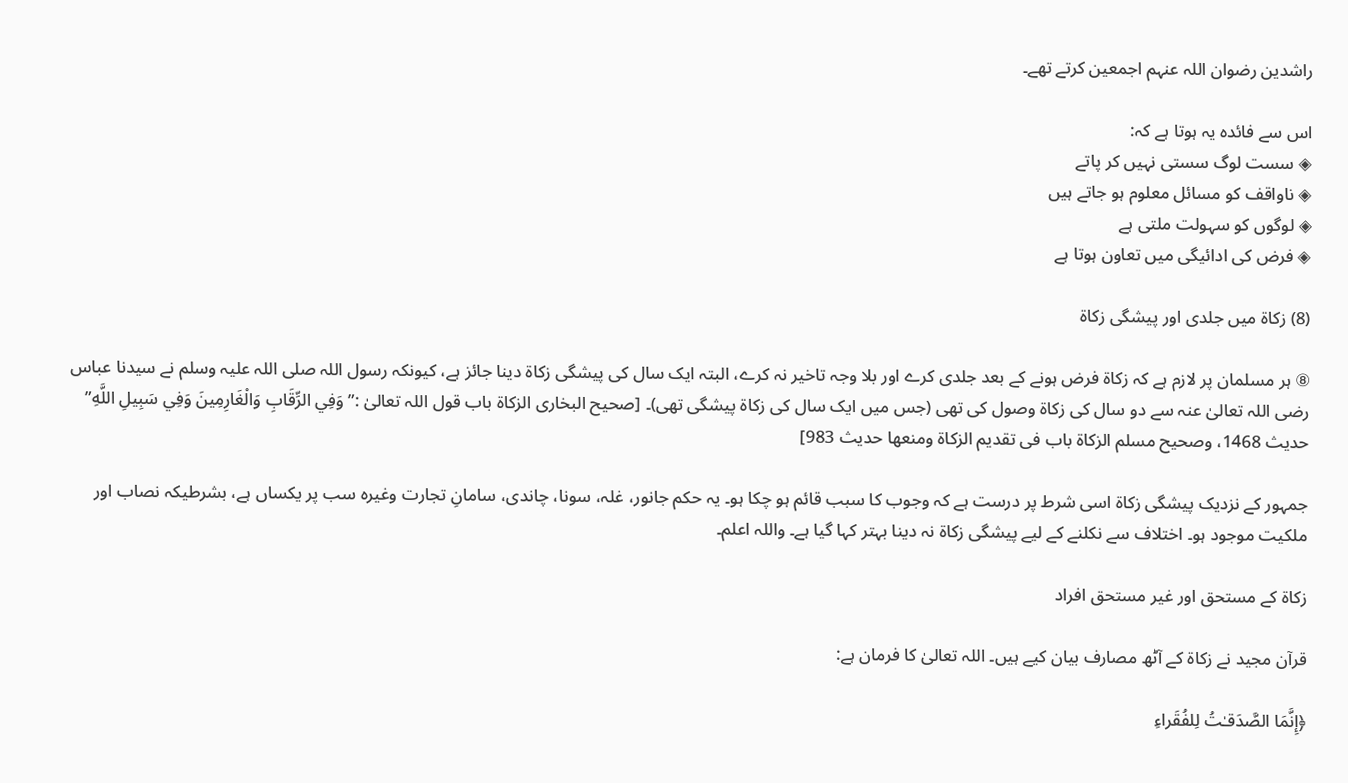راشدین رضوان اللہ عنہم اجمعین کرتے تھے۔

اس سے فائدہ یہ ہوتا ہے کہ:
◈ سست لوگ سستی نہیں کر پاتے
◈ ناواقف کو مسائل معلوم ہو جاتے ہیں
◈ لوگوں کو سہولت ملتی ہے
◈ فرض کی ادائیگی میں تعاون ہوتا ہے

(8) زکاۃ میں جلدی اور پیشگی زکاۃ

⑧ ہر مسلمان پر لازم ہے کہ زکاۃ فرض ہونے کے بعد جلدی کرے اور بلا وجہ تاخیر نہ کرے، البتہ ایک سال کی پیشگی زکاۃ دینا جائز ہے، کیونکہ رسول اللہ صلی اللہ علیہ وسلم نے سیدنا عباس رضی اللہ تعالیٰ عنہ سے دو سال کی زکاۃ وصول کی تھی (جس میں ایک سال کی زکاۃ پیشگی تھی)۔ [صحیح البخاری الزکاۃ باب قول اللہ تعالیٰ :”وَفِي الرِّقَابِ وَالْغَارِمِينَ وَفِي سَبِيلِ اللَّهِ” حدیث 1468، وصحیح مسلم الزکاۃ باب فی تقدیم الزکاۃ ومنعھا حدیث 983]

جمہور کے نزدیک پیشگی زکاۃ اسی شرط پر درست ہے کہ وجوب کا سبب قائم ہو چکا ہو۔ یہ حکم جانور، غلہ، سونا، چاندی، سامانِ تجارت وغیرہ سب پر یکساں ہے، بشرطیکہ نصاب اور ملکیت موجود ہو۔ اختلاف سے نکلنے کے لیے پیشگی زکاۃ نہ دینا بہتر کہا گیا ہے۔ واللہ اعلم۔

زکاۃ کے مستحق اور غیر مستحق افراد

قرآن مجید نے زکاۃ کے آٹھ مصارف بیان کیے ہیں۔ اللہ تعالیٰ کا فرمان ہے:

﴿إِنَّمَا الصَّدَقـٰتُ لِلفُقَراءِ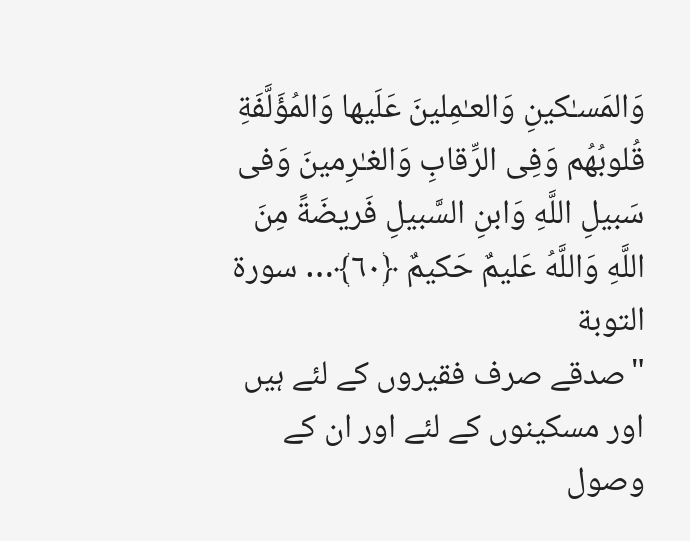وَالمَسـٰكينِ وَالعـٰمِلينَ عَلَيها وَالمُؤَلَّفَةِ قُلوبُهُم وَفِى الرِّقابِ وَالغـٰرِمينَ وَفى سَبيلِ اللَّهِ وَابنِ السَّبيلِ فَريضَةً مِنَ اللَّهِ وَاللَّهُ عَليمٌ حَكيمٌ ﴿٦٠﴾… سورة التوبة
"صدقے صرف فقیروں کے لئے ہیں اور مسکینوں کے لئے اور ان کے وصول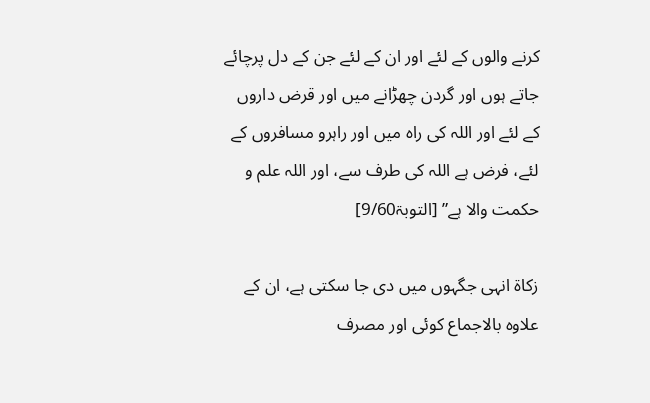کرنے والوں کے لئے اور ان کے لئے جن کے دل پرچائے جاتے ہوں اور گردن چھڑانے میں اور قرض داروں کے لئے اور اللہ کی راه میں اور راہرو مسافروں کے لئے، فرض ہے اللہ کی طرف سے، اور اللہ علم و حکمت والا ہے” [التوبۃ9/60]

زکاۃ انہی جگہوں میں دی جا سکتی ہے، ان کے علاوہ بالاجماع کوئی اور مصرف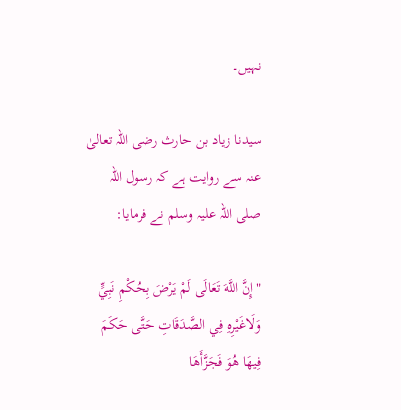نہیں۔

سیدنا زیاد بن حارث رضی اللہ تعالیٰ عنہ سے روایت ہے کہ رسول اللہ صلی اللہ علیہ وسلم نے فرمایا:

"إِنَّ اللَّهَ تَعَالَى لَمْ يَرْضَ بِحُكْمِ نَبِيٍّ وَلَاغَيْرِهِ فِي الصَّدَقَاتِ حَتَّى حَكَمَ فِيهَا هُوَ فَجَزَّأَهَا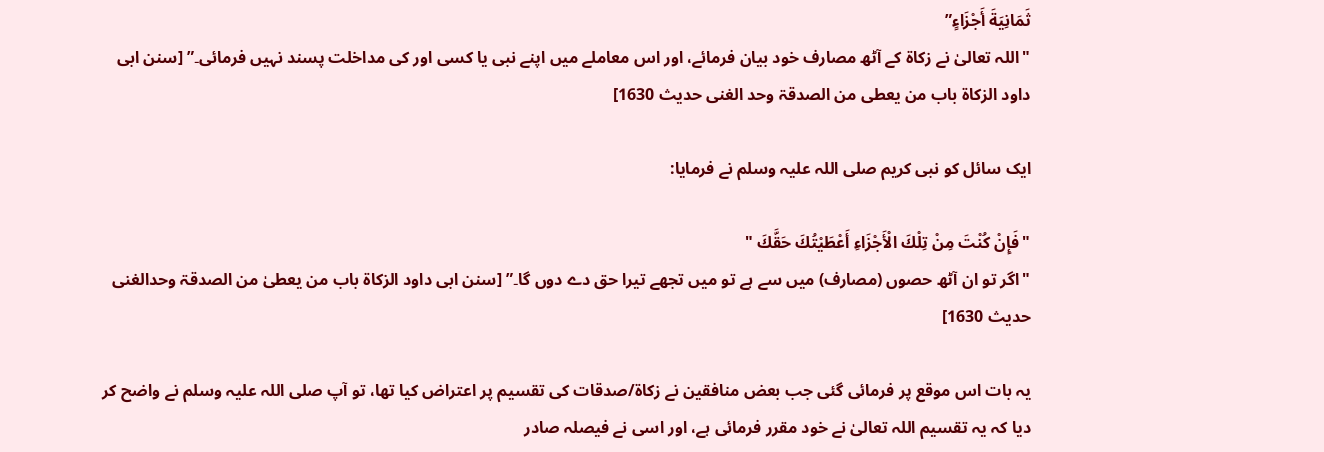ثَمَانِيَةَ أَجْزَاءٍ”
"اللہ تعالیٰ نے زکاۃ کے آٹھ مصارف خود بیان فرمائے، اور اس معاملے میں اپنے نبی یا کسی اور کی مداخلت پسند نہیں فرمائی۔” [سنن ابی داود الزکاۃ باب من یعطی من الصدقۃ وحد الغنی حدیث 1630]

ایک سائل کو نبی کریم صلی اللہ علیہ وسلم نے فرمایا:

"فَإِنْ كُنْتَ مِنْ تِلْكَ الْأَجْزَاءِ أَعْطَيْتُكَ حَقَّكَ "
"اگر تو ان آٹھ حصوں (مصارف) میں سے ہے تو میں تجھے تیرا حق دے دوں گا۔” [سنن ابی داود الزکاۃ باب من یعطیٰ من الصدقۃ وحدالغنی حدیث 1630]

یہ بات اس موقع پر فرمائی گئی جب بعض منافقین نے زکاۃ/صدقات کی تقسیم پر اعتراض کیا تھا، تو آپ صلی اللہ علیہ وسلم نے واضح کر دیا کہ یہ تقسیم اللہ تعالیٰ نے خود مقرر فرمائی ہے، اور اسی نے فیصلہ صادر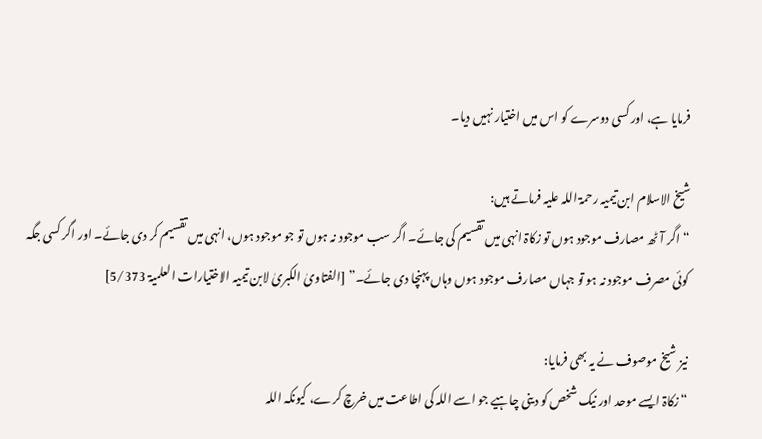فرمایا ہے، اور کسی دوسرے کو اس میں اختیار نہیں دیا۔

شیخ الاسلام ابن تیمیہ رحمۃ اللہ علیہ فرماتے ہیں:
“اگر آٹھ مصارف موجود ہوں تو زکاۃ انہی میں تقسیم کی جائے۔ اگر سب موجود نہ ہوں تو جو موجود ہوں، انہی میں تقسیم کر دی جائے۔ اور اگر کسی جگہ کوئی مصرف موجود نہ ہو تو جہاں مصارف موجود ہوں وہاں پہنچا دی جائے۔” [الفتاویٰ الکبریٰ لابن تیمیہ الاختیارات العلمیۃ 5/373]

نیز شیخ موصوف نے یہ بھی فرمایا:
“زکاۃ ایسے موحد اور نیک شخص کو دینی چاہیے جو اسے اللہ کی اطاعت میں خرچ کرے، کیونکہ اللہ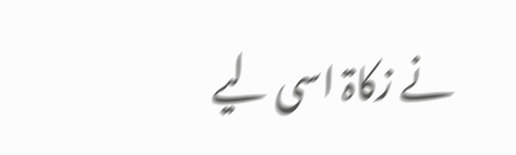نے زکاۃ اسی لیے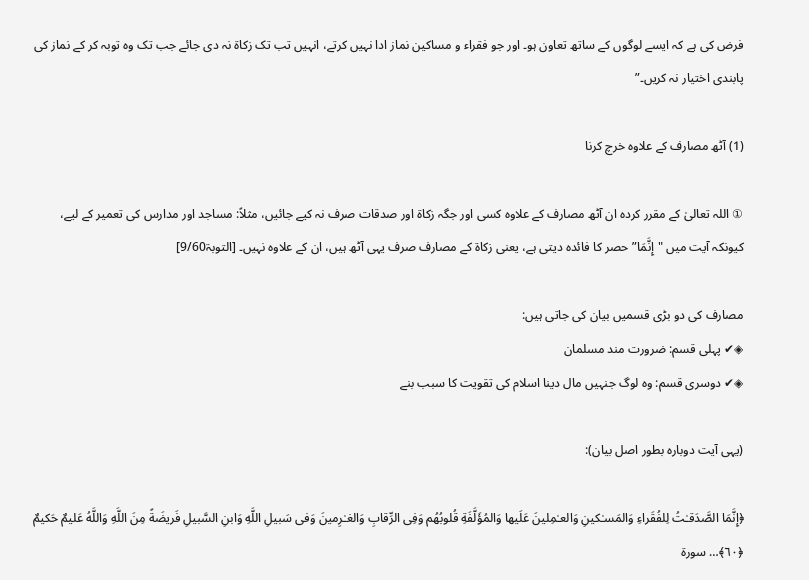فرض کی ہے کہ ایسے لوگوں کے ساتھ تعاون ہو۔ اور جو فقراء و مساکین نماز ادا نہیں کرتے، انہیں تب تک زکاۃ نہ دی جائے جب تک وہ توبہ کر کے نماز کی پابندی اختیار نہ کریں۔”

(1) آٹھ مصارف کے علاوہ خرچ کرنا

① اللہ تعالیٰ کے مقرر کردہ ان آٹھ مصارف کے علاوہ کسی اور جگہ زکاۃ اور صدقات صرف نہ کیے جائیں، مثلاً: مساجد اور مدارس کی تعمیر کے لیے، کیونکہ آیت میں "إِنَّمَا” حصر کا فائدہ دیتی ہے، یعنی زکاۃ کے مصارف صرف یہی آٹھ ہیں، ان کے علاوہ نہیں۔ [التوبۃ9/60]

مصارف کی دو بڑی قسمیں بیان کی جاتی ہیں:
◈✔ پہلی قسم: ضرورت مند مسلمان
◈✔ دوسری قسم: وہ لوگ جنہیں مال دینا اسلام کی تقویت کا سبب بنے

(یہی آیت دوبارہ بطور اصل بیان):

﴿إِنَّمَا الصَّدَقـٰتُ لِلفُقَراءِ وَالمَسـٰكينِ وَالعـٰمِلينَ عَلَيها وَالمُؤَلَّفَةِ قُلوبُهُم وَفِى الرِّقابِ وَالغـٰرِمينَ وَفى سَبيلِ اللَّهِ وَابنِ السَّبيلِ فَريضَةً مِنَ اللَّهِ وَاللَّهُ عَليمٌ حَكيمٌ ﴿٦٠﴾… سورة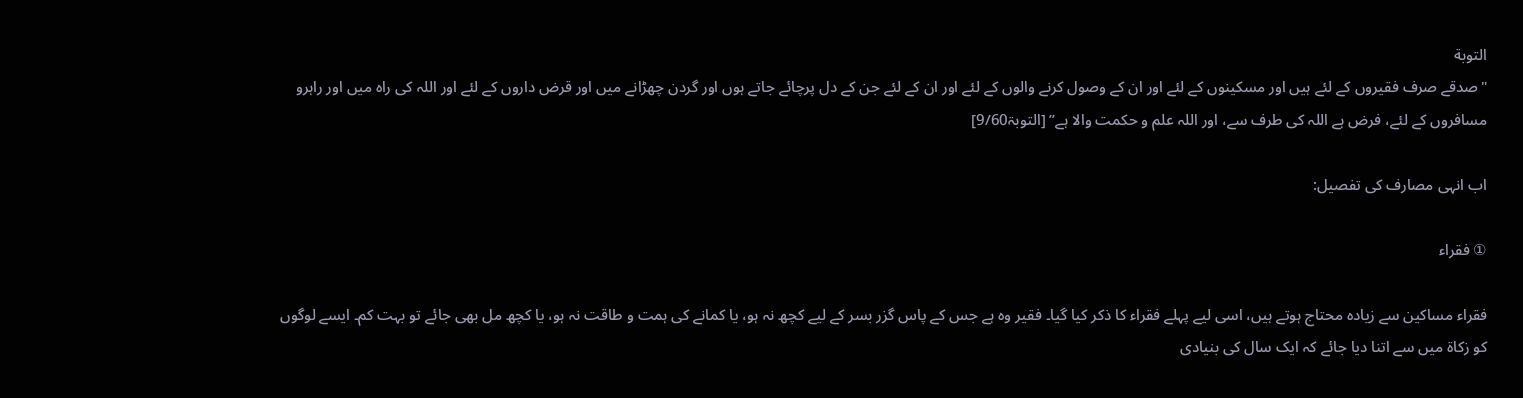التوبة
"صدقے صرف فقیروں کے لئے ہیں اور مسکینوں کے لئے اور ان کے وصول کرنے والوں کے لئے اور ان کے لئے جن کے دل پرچائے جاتے ہوں اور گردن چھڑانے میں اور قرض داروں کے لئے اور اللہ کی راه میں اور راہرو مسافروں کے لئے، فرض ہے اللہ کی طرف سے، اور اللہ علم و حکمت والا ہے” [التوبۃ9/60]

اب انہی مصارف کی تفصیل:

① فقراء

فقراء مساکین سے زیادہ محتاج ہوتے ہیں، اسی لیے پہلے فقراء کا ذکر کیا گیا۔ فقیر وہ ہے جس کے پاس گزر بسر کے لیے کچھ نہ ہو، یا کمانے کی ہمت و طاقت نہ ہو، یا کچھ مل بھی جائے تو بہت کم۔ ایسے لوگوں کو زکاۃ میں سے اتنا دیا جائے کہ ایک سال کی بنیادی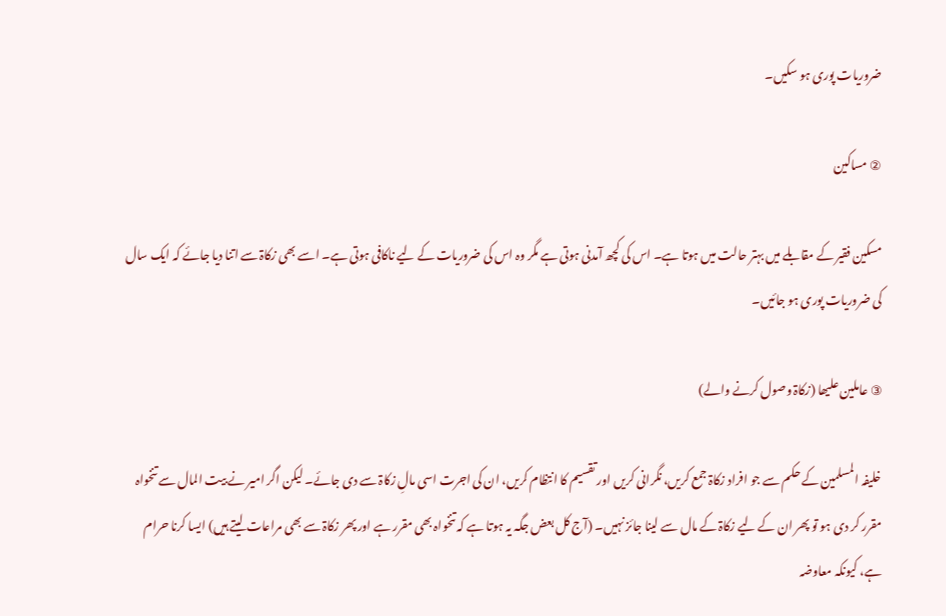ضروریات پوری ہو سکیں۔

② مساکین

مسکین فقیر کے مقابلے میں بہتر حالت میں ہوتا ہے۔ اس کی کچھ آمدنی ہوتی ہے مگر وہ اس کی ضروریات کے لیے ناکافی ہوتی ہے۔ اسے بھی زکاۃ سے اتنا دیا جائے کہ ایک سال کی ضروریات پوری ہو جائیں۔

③ عاملین علیھا (زکاۃ وصول کرنے والے)

خلیفہ المسلمین کے حکم سے جو افراد زکاۃ جمع کریں، نگرانی کریں اور تقسیم کا انتظام کریں، ان کی اجرت اسی مالِ زکاۃ سے دی جائے۔ لیکن اگر امیر نے بیت المال سے تنخواہ مقرر کر دی ہو تو پھر ان کے لیے زکاۃ کے مال سے لینا جائز نہیں۔ (آج کل بعض جگہ یہ ہوتا ہے کہ تنخواہ بھی مقرر ہے اور پھر زکاۃ سے بھی مراعات لیتے ہیں) ایسا کرنا حرام ہے، کیونکہ معاوضہ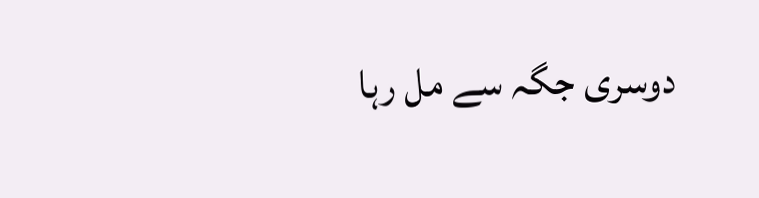دوسری جگہ سے مل رہا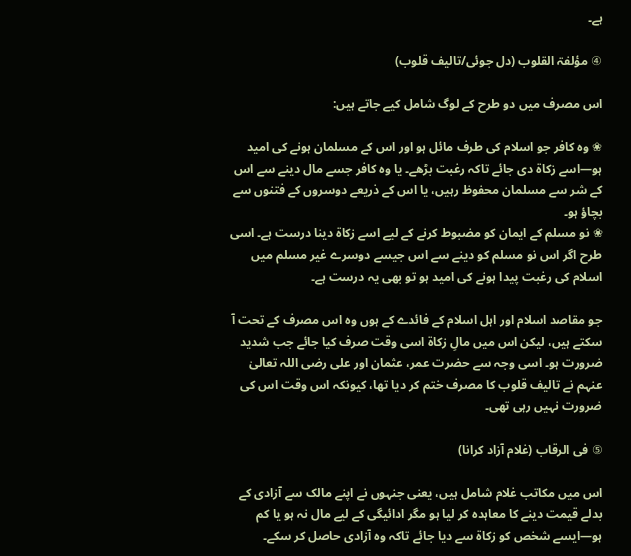ہے۔

④ مؤلفۃ القلوب (دل جوئی/تالیف قلوب)

اس مصرف میں دو طرح کے لوگ شامل کیے جاتے ہیں:

❀ وہ کافر جو اسلام کی طرف مائل ہو اور اس کے مسلمان ہونے کی امید ہو—اسے زکاۃ دی جائے تاکہ رغبت بڑھے۔ یا وہ کافر جسے مال دینے سے اس کے شر سے مسلمان محفوظ رہیں، یا اس کے ذریعے دوسروں کے فتنوں سے بچاؤ ہو۔
❀ نو مسلم کے ایمان کو مضبوط کرنے کے لیے اسے زکاۃ دینا درست ہے۔ اسی طرح اگر اس نو مسلم کو دینے سے اس جیسے دوسرے غیر مسلم میں اسلام کی رغبت پیدا ہونے کی امید ہو تو بھی یہ درست ہے۔

جو مقاصد اسلام اور اہل اسلام کے فائدے کے ہوں وہ اس مصرف کے تحت آ سکتے ہیں، لیکن اس میں مالِ زکاۃ اسی وقت صرف کیا جائے جب شدید ضرورت ہو۔ اسی وجہ سے حضرت عمر، عثمان اور علی رضی اللہ تعالیٰ عنہم نے تالیف قلوب کا مصرف ختم کر دیا تھا، کیونکہ اس وقت اس کی ضرورت نہیں رہی تھی۔

⑤ فی الرقاب (غلام آزاد کرانا)

اس میں مکاتب غلام شامل ہیں، یعنی جنہوں نے اپنے مالک سے آزادی کے بدلے قیمت دینے کا معاہدہ کر لیا ہو مگر ادائیگی کے لیے مال نہ ہو یا کم ہو—ایسے شخص کو زکاۃ سے دیا جائے تاکہ وہ آزادی حاصل کر سکے۔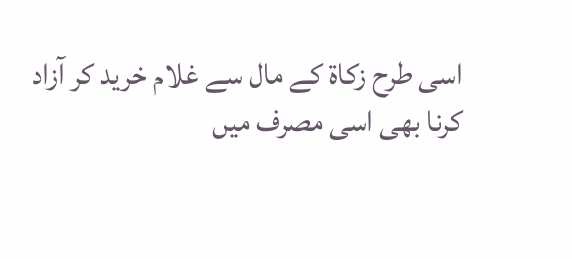اسی طرح زکاۃ کے مال سے غلام خرید کر آزاد کرنا بھی اسی مصرف میں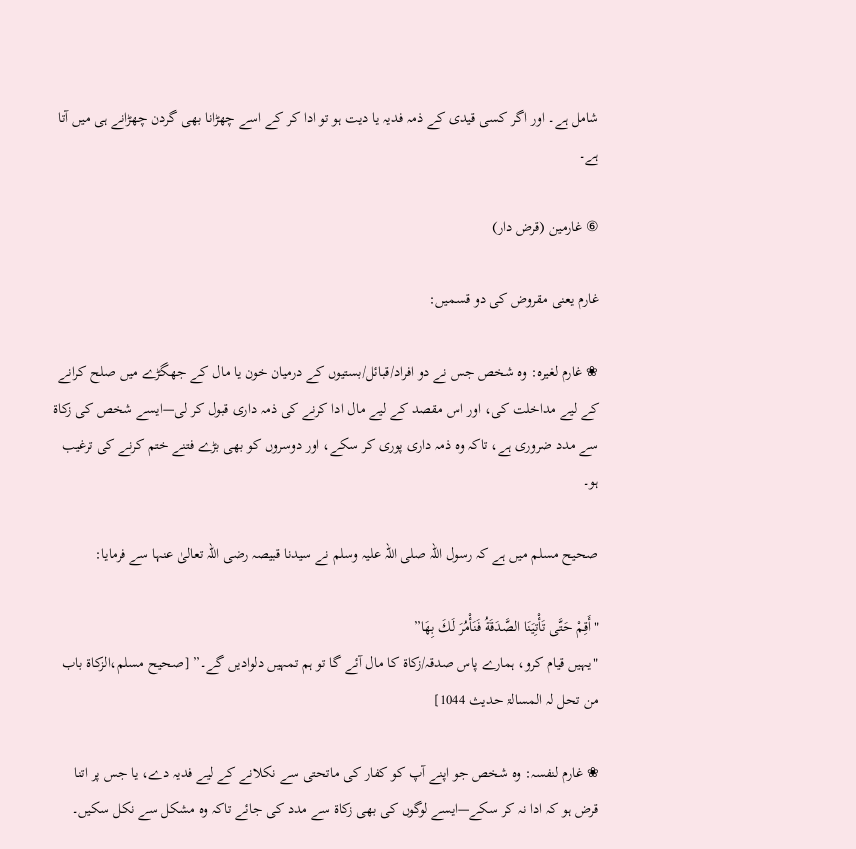شامل ہے۔ اور اگر کسی قیدی کے ذمہ فدیہ یا دیت ہو تو ادا کر کے اسے چھڑانا بھی گردن چھڑانے ہی میں آتا ہے۔

⑥ غارمین (قرض دار)

غارم یعنی مقروض کی دو قسمیں:

❀ غارم لغیرہ: وہ شخص جس نے دو افراد/قبائل/بستیوں کے درمیان خون یا مال کے جھگڑے میں صلح کرانے کے لیے مداخلت کی، اور اس مقصد کے لیے مال ادا کرنے کی ذمہ داری قبول کر لی—ایسے شخص کی زکاۃ سے مدد ضروری ہے، تاکہ وہ ذمہ داری پوری کر سکے، اور دوسروں کو بھی بڑے فتنے ختم کرنے کی ترغیب ہو۔

صحیح مسلم میں ہے کہ رسول اللہ صلی اللہ علیہ وسلم نے سیدنا قبیصہ رضی اللہ تعالیٰ عنہا سے فرمایا:

"أَقِمْ حَتَّى تَأْتِيَنَا الصَّدَقَةُ فَنَأْمُرَ لَكَ بِهَا”
"یہیں قیام کرو، ہمارے پاس صدقہ/زکاۃ کا مال آئے گا تو ہم تمہیں دلوادیں گے۔” [صحیح مسلم،الزکاۃ باب من تحل لہ المسالۃ حدیث 1044]

❀ غارم لنفسہ: وہ شخص جو اپنے آپ کو کفار کی ماتحتی سے نکلانے کے لیے فدیہ دے، یا جس پر اتنا قرض ہو کہ ادا نہ کر سکے—ایسے لوگوں کی بھی زکاۃ سے مدد کی جائے تاکہ وہ مشکل سے نکل سکیں۔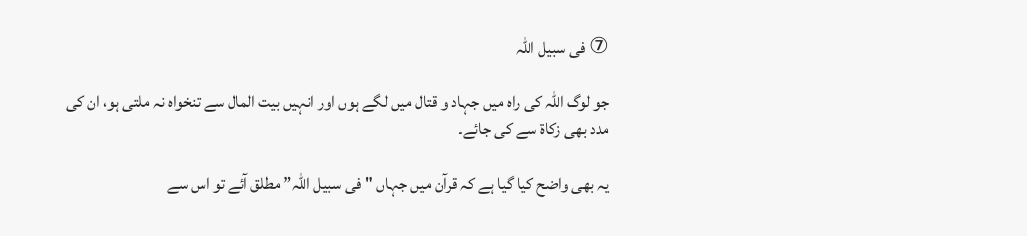⑦ فی سبیل اللہ

جو لوگ اللہ کی راہ میں جہاد و قتال میں لگے ہوں اور انہیں بیت المال سے تنخواہ نہ ملتی ہو، ان کی مدد بھی زکاۃ سے کی جائے۔

یہ بھی واضح کیا گیا ہے کہ قرآن میں جہاں "فی سبیل اللہ” مطلق آئے تو اس سے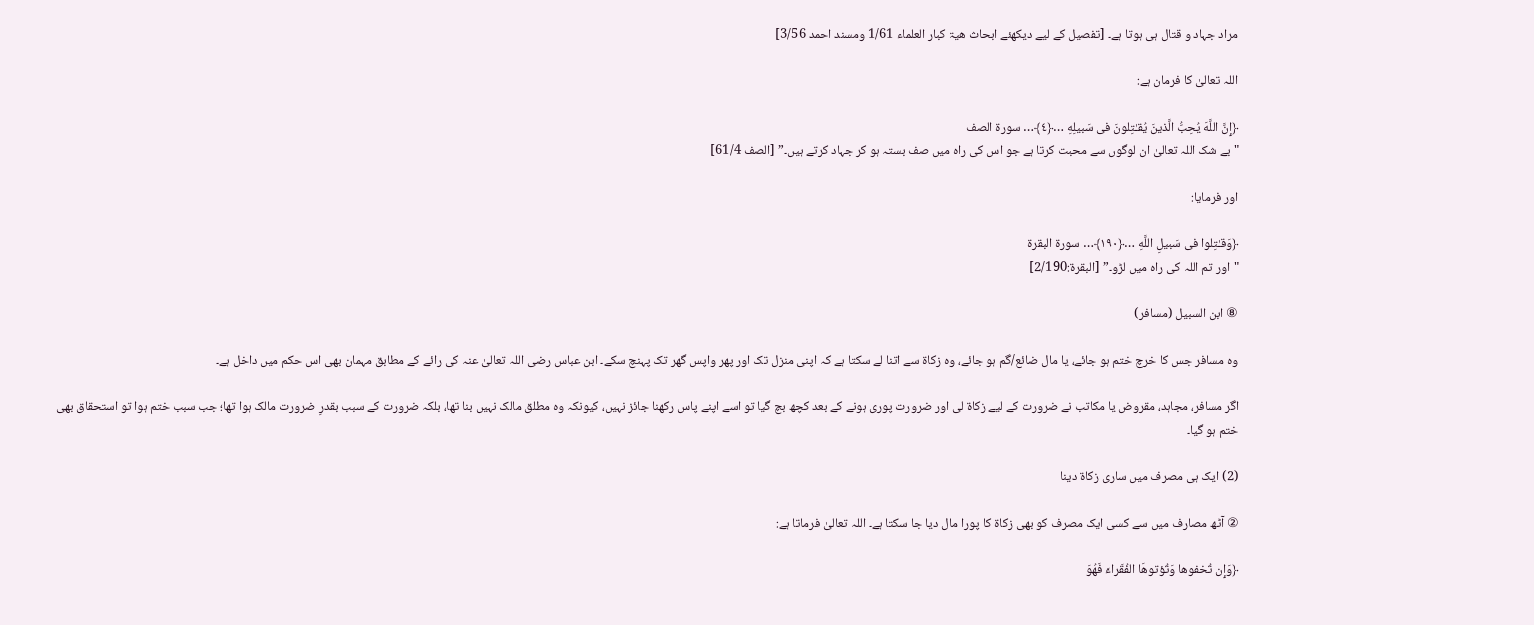مراد جہاد و قتال ہی ہوتا ہے۔ [تفصیل کے لیے دیکھئے ابحاث ھیۃ کبار العلماء 1/61 ومسند احمد 3/56]

اللہ تعالیٰ کا فرمان ہے:

﴿إِنَّ اللَّهَ يُحِبُّ الَّذينَ يُقـٰتِلونَ فى سَبيلِهِ …﴿٤﴾… سورة الصف
"بے شک اللہ تعالیٰ ان لوگوں سے محبت کرتا ہے جو اس کی راہ میں صف بستہ ہو کر جہاد کرتے ہیں۔” [الصف 61/4]

اور فرمایا:

﴿وَقـٰتِلوا فى سَبيلِ اللَّهِ …﴿١٩٠﴾… سورة البقرة
"اور تم اللہ کی راہ میں لڑو۔” [البقرۃ:2/190]

⑧ ابن السبیل (مسافر)

وہ مسافر جس کا خرچ ختم ہو جائے، یا مال ضائع/گم ہو جائے، وہ زکاۃ سے اتنا لے سکتا ہے کہ اپنی منزل تک اور پھر واپس گھر تک پہنچ سکے۔ ابن عباس رضی اللہ تعالیٰ عنہ کی رائے کے مطابق مہمان بھی اس حکم میں داخل ہے۔

اگر مسافر، مجاہد، مقروض یا مکاتب نے ضرورت کے لیے زکاۃ لی اور ضرورت پوری ہونے کے بعد کچھ بچ گیا تو اسے اپنے پاس رکھنا جائز نہیں، کیونکہ وہ مطلق مالک نہیں بنا تھا، بلکہ ضرورت کے سبب بقدرِ ضرورت مالک ہوا تھا؛ جب سبب ختم ہوا تو استحقاق بھی ختم ہو گیا۔

(2) ایک ہی مصرف میں ساری زکاۃ دینا

② آٹھ مصارف میں سے کسی ایک مصرف کو بھی زکاۃ کا پورا مال دیا جا سکتا ہے۔ اللہ تعالیٰ فرماتا ہے:

﴿وَإِن تُخفوها وَتُؤتوهَا الفُقَراءَ فَهُوَ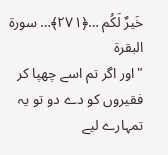خَيرٌ لَكُم …﴿٢٧١﴾… سورة البقرة
"اور اگر تم اسے چھپا کر فقیروں کو دے دو تو یہ تمہارے لیے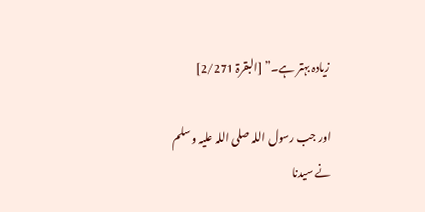زیادہ بہتر ہے۔” [البقرۃ 2/271]

اور جب رسول اللہ صلی اللہ علیہ وسلم نے سیدنا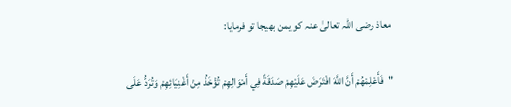معاذ رضی اللہ تعالیٰ عنہ کو یمن بھیجا تو فرمایا:

"فَأَعْلِمْهُمْ أَنَّ اللَّهَ افْتَرَضَ عَلَيْهِمْ صَدَقَةً فِي أَمْوَالِهِمْ تُؤْخَذُ مِنْ أَغْنِيَائِهِمْ وَتُرَدُّ عَلَى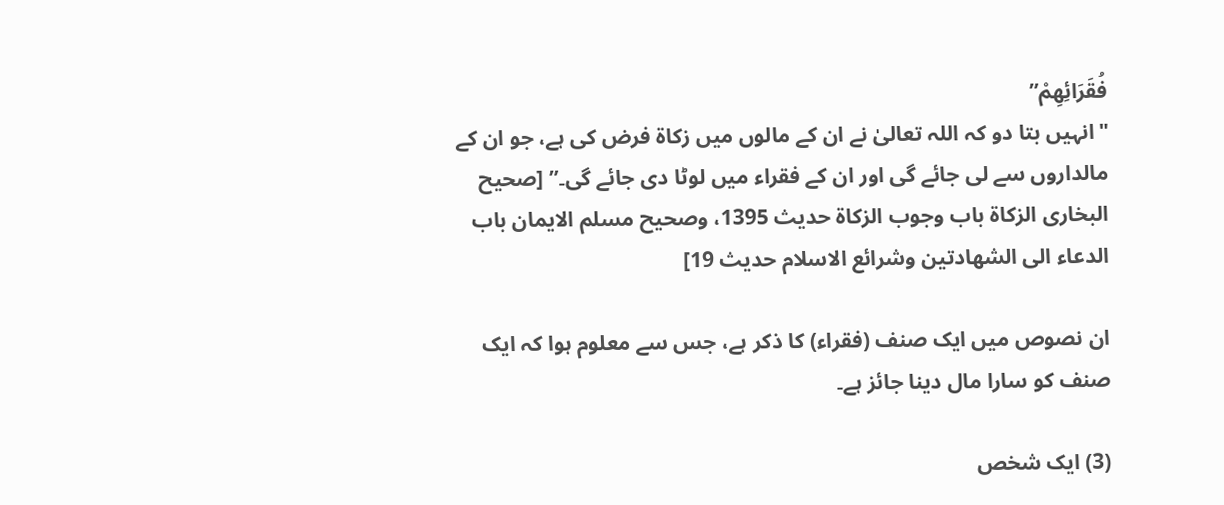فُقَرَائِهِمْ”
"انہیں بتا دو کہ اللہ تعالیٰ نے ان کے مالوں میں زکاۃ فرض کی ہے، جو ان کے مالداروں سے لی جائے گی اور ان کے فقراء میں لوٹا دی جائے گی۔” [صحیح البخاری الزکاۃ باب وجوب الزکاۃ حدیث 1395، وصحیح مسلم الایمان باب الدعاء الی الشھادتین وشرائع الاسلام حدیث 19]

ان نصوص میں ایک صنف (فقراء) کا ذکر ہے، جس سے معلوم ہوا کہ ایک صنف کو سارا مال دینا جائز ہے۔

(3) ایک شخص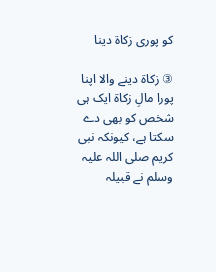کو پوری زکاۃ دینا

③ زکاۃ دینے والا اپنا پورا مالِ زکاۃ ایک ہی شخص کو بھی دے سکتا ہے، کیونکہ نبی کریم صلی اللہ علیہ وسلم نے قبیلہ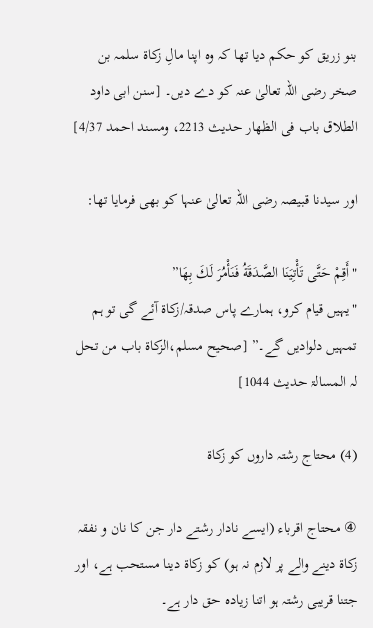بنو زریق کو حکم دیا تھا کہ وہ اپنا مالِ زکاۃ سلمہ بن صخر رضی اللہ تعالیٰ عنہ کو دے دیں۔ [سنن ابی داود الطلاق باب فی الظھار حدیث 2213، ومسند احمد 4/37]

اور سیدنا قبیصہ رضی اللہ تعالیٰ عنہا کو بھی فرمایا تھا:

"أَقِمْ حَتَّى تَأْتِيَنَا الصَّدَقَةُ فَنَأْمُرَ لَكَ بِهَا”
"یہیں قیام کرو، ہمارے پاس صدقہ/زکاۃ آئے گی تو ہم تمہیں دلوادیں گے۔” [صحیح مسلم،الزکاۃ باب من تحل لہ المسالۃ حدیث 1044]

(4) محتاج رشتہ داروں کو زکاۃ

④ محتاج اقرباء (ایسے نادار رشتے دار جن کا نان و نفقہ زکاۃ دینے والے پر لازم نہ ہو) کو زکاۃ دینا مستحب ہے، اور جتنا قریبی رشتہ ہو اتنا زیادہ حق دار ہے۔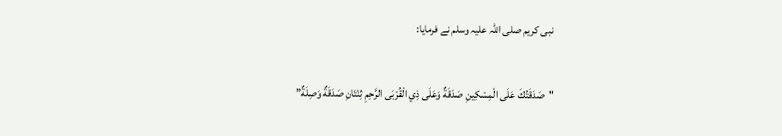نبی کریم صلی اللہ علیہ وسلم نے فرمایا:

"صَدَقَتُكَ عَلَى الْمِسْكِينِ صَدَقَةٌ وَعَلَى ذِي الْقُرْبَى الرَّحِمِ ثِنْتَانِ صَدَقَةٌ وَصِلَةٌ”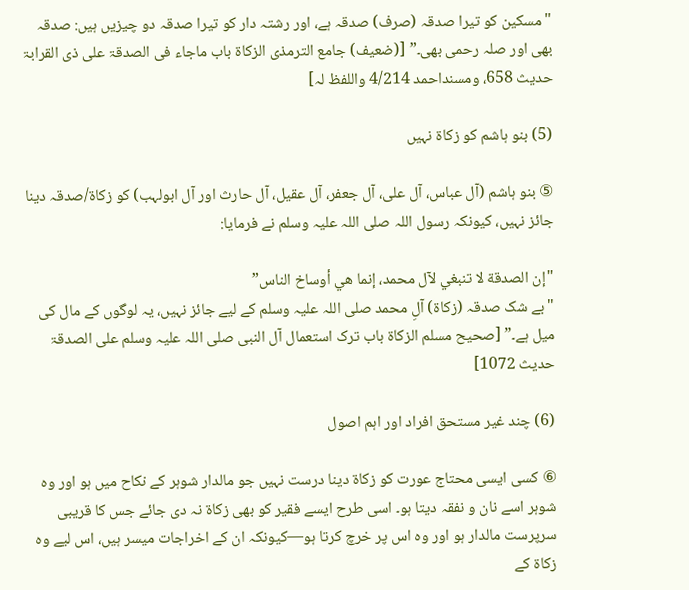"مسکین کو تیرا صدقہ (صرف) صدقہ ہے، اور رشتہ دار کو تیرا صدقہ دو چیزیں ہیں: صدقہ بھی اور صلہ رحمی بھی۔” [(ضعیف) جامع الترمذی الزکاۃ باب ماجاء فی الصدقۃ علی ذی القرابۃ حدیث 658، ومسنداحمد 4/214 واللفظ لہ]

(5) بنو ہاشم کو زکاۃ نہیں

⑤ بنو ہاشم (آل عباس، آل علی، آل جعفر، آل عقیل، آل حارث اور آل ابولہب) کو زکاۃ/صدقہ دینا جائز نہیں، کیونکہ رسول اللہ صلی اللہ علیہ وسلم نے فرمایا:

"إن الصدقة لا تنبغي لآل محمد، إنما هي أوساخ الناس”
"بے شک صدقہ (زکاۃ) آلِ محمد صلی اللہ علیہ وسلم کے لیے جائز نہیں، یہ لوگوں کے مال کی میل ہے۔” [صحیح مسلم الزکاۃ باب ترک استعمال آل النبی صلی اللہ علیہ وسلم علی الصدقۃ حدیث 1072]

(6) چند غیر مستحق افراد اور اہم اصول

⑥ کسی ایسی محتاج عورت کو زکاۃ دینا درست نہیں جو مالدار شوہر کے نکاح میں ہو اور وہ شوہر اسے نان و نفقہ دیتا ہو۔ اسی طرح ایسے فقیر کو بھی زکاۃ نہ دی جائے جس کا قریبی سرپرست مالدار ہو اور وہ اس پر خرچ کرتا ہو—کیونکہ ان کے اخراجات میسر ہیں، اس لیے وہ زکاۃ کے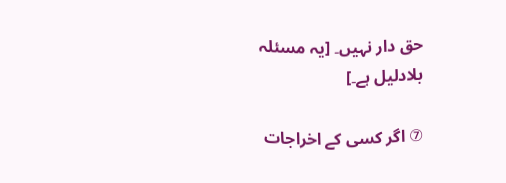حق دار نہیں۔ [یہ مسئلہ بلادلیل ہے۔]

⑦ اگر کسی کے اخراجات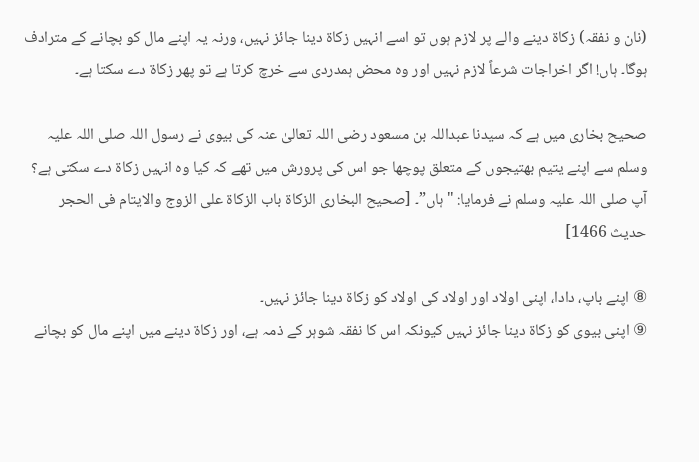(نان و نفقہ) زکاۃ دینے والے پر لازم ہوں تو اسے انہیں زکاۃ دینا جائز نہیں، ورنہ یہ اپنے مال کو بچانے کے مترادف ہوگا۔ ہاں! اگر اخراجات شرعاً لازم نہیں اور وہ محض ہمدردی سے خرچ کرتا ہے تو پھر زکاۃ دے سکتا ہے۔

صحیح بخاری میں ہے کہ سیدنا عبداللہ بن مسعود رضی اللہ تعالیٰ عنہ کی بیوی نے رسول اللہ صلی اللہ علیہ وسلم سے اپنے یتیم بھتیجوں کے متعلق پوچھا جو اس کی پرورش میں تھے کہ کیا وہ انہیں زکاۃ دے سکتی ہے؟ آپ صلی اللہ علیہ وسلم نے فرمایا: "ہاں”۔ [صحیح البخاری الزکاۃ باب الزکاۃ علی الزوج والایتام فی الحجر حدیث 1466]

⑧ اپنے باپ، دادا، اپنی اولاد اور اولاد کی اولاد کو زکاۃ دینا جائز نہیں۔
⑨ اپنی بیوی کو زکاۃ دینا جائز نہیں کیونکہ اس کا نفقہ شوہر کے ذمہ ہے، اور زکاۃ دینے میں اپنے مال کو بچانے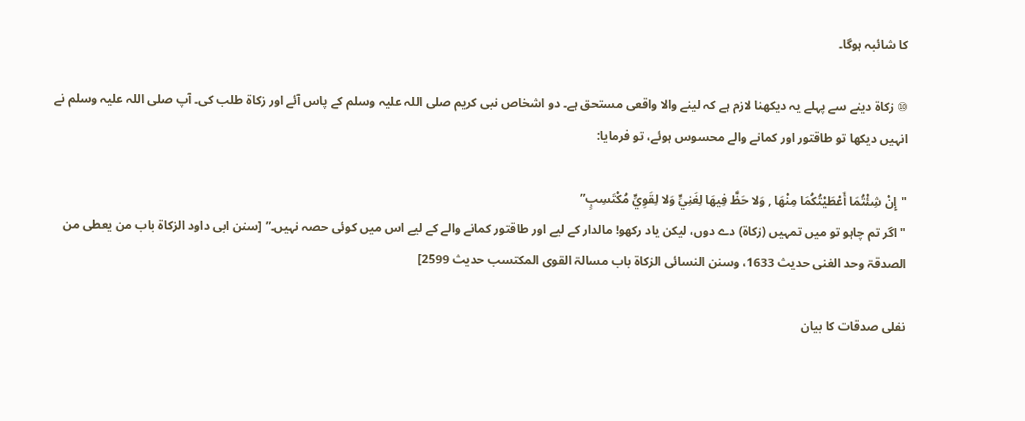کا شائبہ ہوگا۔

⑩ زکاۃ دینے سے پہلے یہ دیکھنا لازم ہے کہ لینے والا واقعی مستحق ہے۔ دو اشخاص نبی کریم صلی اللہ علیہ وسلم کے پاس آئے اور زکاۃ طلب کی۔ آپ صلی اللہ علیہ وسلم نے انہیں دیکھا تو طاقتور اور کمانے والے محسوس ہوئے، تو فرمایا:

"إِنْ شِئْتُمَا أَعْطَيْتُكُمَا مِنْهَا , وَلا حَظَّ فِيهَا لِغَنِيٍّ وَلا لِقَوِيٍّ مُكْتَسِبٍ”
"اگر تم چاہو تو میں تمہیں (زکاۃ) دے دوں، لیکن یاد رکھو! مالدار کے لیے اور طاقتور کمانے والے کے لیے اس میں کوئی حصہ نہیں۔” [سنن ابی داود الزکاۃ باب من یعطی من الصدقۃ وحد الغنی حدیث 1633، وسنن النسائی الزکاۃ باب مسالۃ القوی المکتسب حدیث 2599]

نفلی صدقات کا بیان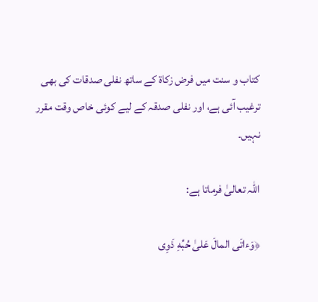کتاب و سنت میں فرض زکاۃ کے ساتھ نفلی صدقات کی بھی ترغیب آئی ہے، اور نفلی صدقہ کے لیے کوئی خاص وقت مقرر نہیں۔

اللہ تعالیٰ فرماتا ہے:

﴿وَءاتَى المالَ عَلىٰ حُبِّهِ ذَوِى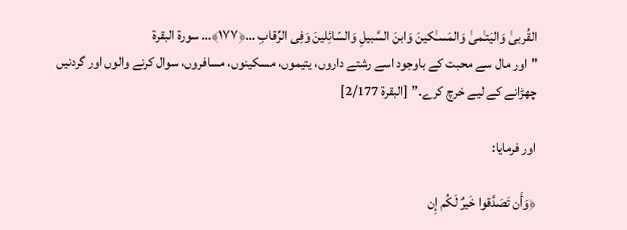القُربىٰ وَاليَتـٰمىٰ وَالمَسـٰكينَ وَابنَ السَّبيلِ وَالسّائِلينَ وَفِى الرِّقابِ …﴿١٧٧﴾… سورة البقرة
"اور مال سے محبت کے باوجود اسے رشتے داروں، یتیموں، مسکینوں، مسافروں، سوال کرنے والوں اور گردنیں چھڑانے کے لیے خرچ کرے۔” [البقرۃ 2/177]

اور فرمایا:

﴿وَأَن تَصَدَّقوا خَيرٌ لَكُم إِن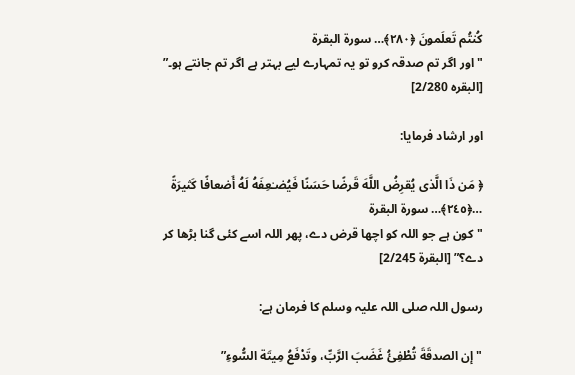كُنتُم تَعلَمونَ ﴿٢٨٠﴾… سورة البقرة
"اور اگر تم صدقہ کرو تو یہ تمہارے لیے بہتر ہے اگر تم جانتے ہو۔” [البقرہ 2/280]

اور ارشاد فرمایا:

﴿ مَن ذَا الَّذى يُقرِضُ اللَّهَ قَرضًا حَسَنًا فَيُضـٰعِفَهُ لَهُ أَضعافًا كَثيرَةً …﴿٢٤٥﴾… سورة البقرة
"کون ہے جو اللہ کو اچھا قرض دے، پھر اللہ اسے کئی گنا بڑھا کر دے؟” [البقرۃ 2/245]

رسول اللہ صلی اللہ علیہ وسلم کا فرمان ہے:

"إن الصدقَةَ تُطْفِئُ غَضَبَ الرَّبِّ، وتَدْفَعُ مِيتَة السُّوءِ”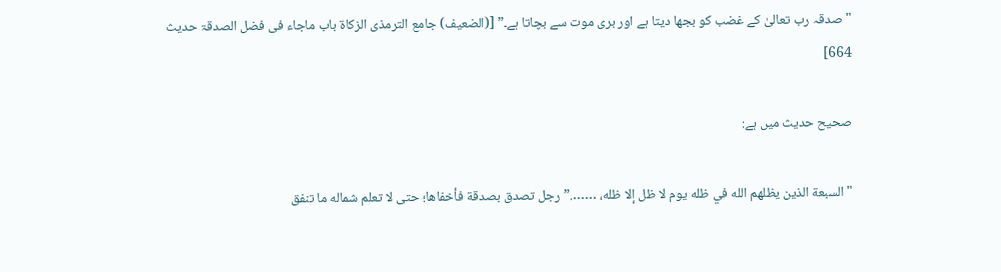"صدقہ رب تعالیٰ کے غضب کو بجھا دیتا ہے اور بری موت سے بچاتا ہے۔” [(الضعیف) جامع الترمذی الزکاۃ باب ماجاء فی فضل الصدقۃ حدیث 664]

صحیح حدیث میں ہے:

"السبعة الذين يظلهم الله في ظله يوم لا ظل إلا ظله، …….”رجل تصدق بصدقة فأخفاها؛ حتى لا تعلم شماله ما تنفق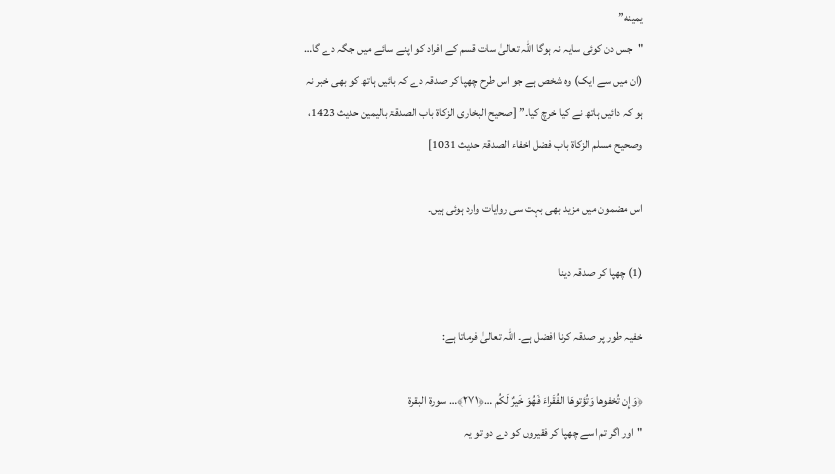يمينه”
"جس دن کوئی سایہ نہ ہوگا اللہ تعالیٰ سات قسم کے افراد کو اپنے سائے میں جگہ دے گا… (ان میں سے ایک) وہ شخص ہے جو اس طرح چھپا کر صدقہ دے کہ بائیں ہاتھ کو بھی خبر نہ ہو کہ دائیں ہاتھ نے کیا خرچ کیا۔” [صحیح البخاری الزکاۃ باب الصدقۃ بالیمین حدیث 1423، وصحیح مسلم الزکاۃ باب فضل اخفاء الصدقۃ حدیث 1031]

اس مضمون میں مزید بھی بہت سی روایات وارد ہوئی ہیں۔

(1) چھپا کر صدقہ دینا

خفیہ طور پر صدقہ کرنا افضل ہے۔ اللہ تعالیٰ فرماتا ہے:

﴿وَإِن تُخفوها وَتُؤتوهَا الفُقَراءَ فَهُوَ خَيرٌ لَكُم …﴿٢٧١﴾… سورة البقرة
"اور اگر تم اسے چھپا کر فقیروں کو دے دو تو یہ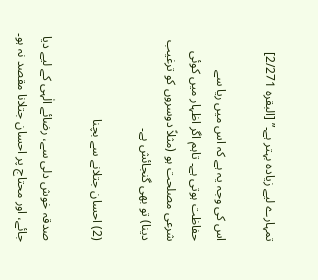تمہارے لیے زیادہ بہتر ہے۔” [البقرہ 2/271]

اس کی وجہ یہ ہے کہ اس میں ریا سے حفاظت ہوتی ہے۔ تاہم اگر اظہار میں کوئی شرعی مصلحت ہو (مثلاً دوسروں کو ترغیب دینا) تو بھی گنجائش ہے۔

(2) احسان جتلانے سے بچنا

صدقہ خوش دلی سے، رضائے الٰہی کے لیے دیا جائے، اور محتاج پر احسان جتلانا مقصد نہ ہو۔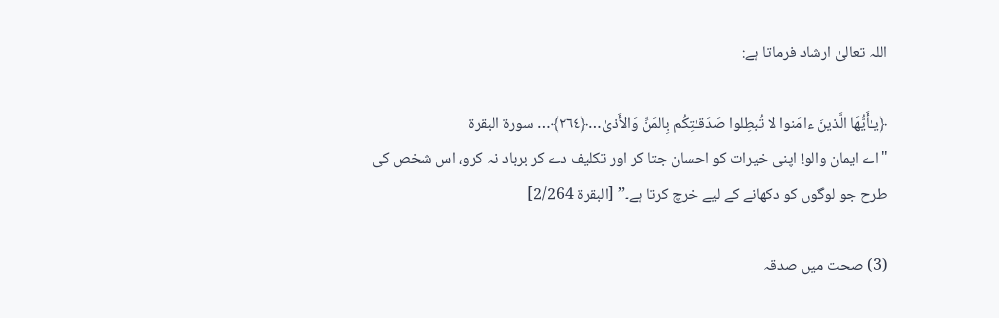اللہ تعالیٰ ارشاد فرماتا ہے:

﴿يـٰأَيُّهَا الَّذينَ ءامَنوا لا تُبطِلوا صَدَقـٰتِكُم بِالمَنِّ وَالأَذىٰ…﴿٢٦٤﴾… سورة البقرة
"اے ایمان والو! اپنی خیرات کو احسان جتا کر اور تکلیف دے کر برباد نہ کرو، اس شخص کی طرح جو لوگوں کو دکھانے کے لیے خرچ کرتا ہے۔” [البقرۃ 2/264]

(3) صحت میں صدقہ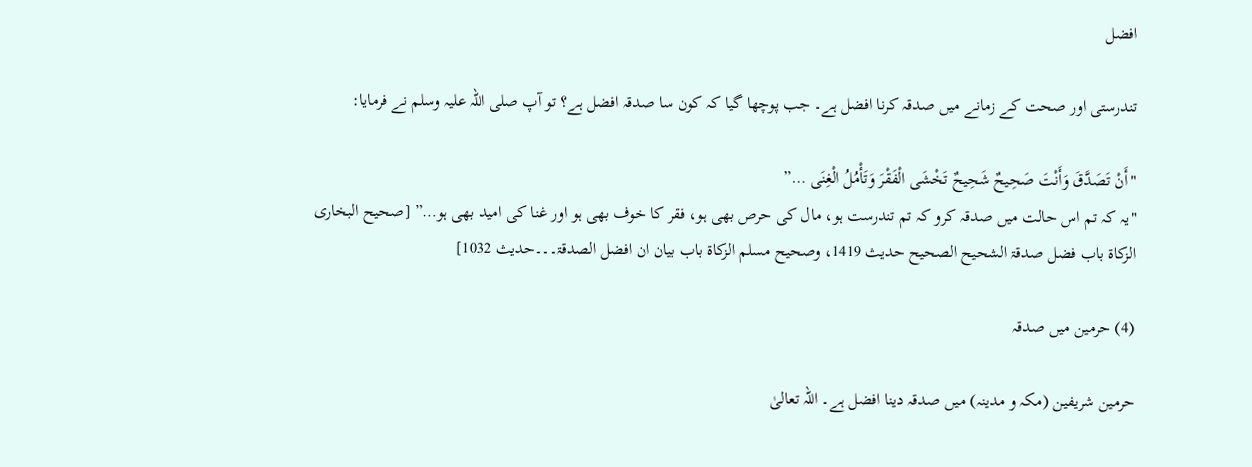افضل

تندرستی اور صحت کے زمانے میں صدقہ کرنا افضل ہے۔ جب پوچھا گیا کہ کون سا صدقہ افضل ہے؟ تو آپ صلی اللہ علیہ وسلم نے فرمایا:

"أَنْ تَصَدَّقَ وَأَنْتَ صَحِيحٌ شَحِيحٌ تَخْشَى الْفَقْرَ وَتَأْمُلُ الْغِنَى …”
"یہ کہ تم اس حالت میں صدقہ کرو کہ تم تندرست ہو، مال کی حرص بھی ہو، فقر کا خوف بھی ہو اور غنا کی امید بھی ہو…” [صحیح البخاری الزکاۃ باب فضل صدقۃ الشحیح الصحیح حدیث 1419، وصحیح مسلم الزکاۃ باب بیان ان افضل الصدقۃ۔۔۔حدیث 1032]

(4) حرمین میں صدقہ

حرمین شریفین (مکہ و مدینہ) میں صدقہ دینا افضل ہے۔ اللہ تعالیٰ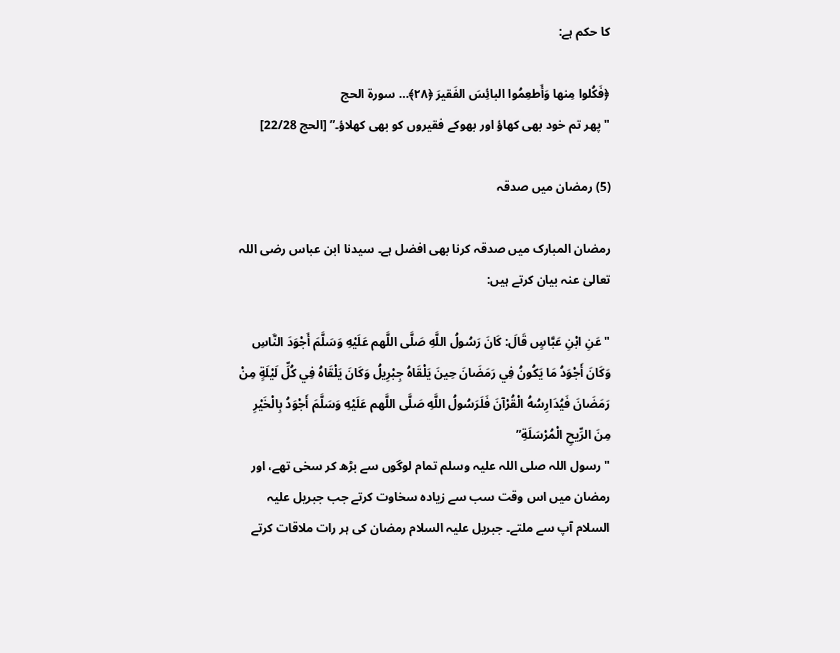کا حکم ہے:

﴿فَكُلوا مِنها وَأَطعِمُوا البائِسَ الفَقيرَ ﴿٢٨﴾… سورة الحج
"پھر تم خود بھی کھاؤ اور بھوکے فقیروں کو بھی کھلاؤ۔” [الحج 22/28]

(5) رمضان میں صدقہ

رمضان المبارک میں صدقہ کرنا بھی افضل ہے۔ سیدنا ابن عباس رضی اللہ تعالیٰ عنہ بیان کرتے ہیں:

"عَنِ ابْنِ عَبَّاسٍ قَالَ: كَانَ رَسُولُ اللَّهِ صَلَّى اللَّهم عَلَيْهِ وَسَلَّمَ أَجْوَدَ النَّاسِ وَكَانَ أَجْوَدُ مَا يَكُونُ فِي رَمَضَانَ حِينَ يَلْقَاهُ جِبْرِيلُ وَكَانَ يَلْقَاهُ فِي كُلِّ لَيْلَةٍ مِنْ رَمَضَانَ فَيُدَارِسُهُ الْقُرْآنَ فَلَرَسُولُ اللَّهِ صَلَّى اللَّهم عَلَيْهِ وَسَلَّمَ أَجْوَدُ بِالْخَيْرِ مِنَ الرِّيحِ الْمُرْسَلَةِ”
"رسول اللہ صلی اللہ علیہ وسلم تمام لوگوں سے بڑھ کر سخی تھے، اور رمضان میں اس وقت سب سے زیادہ سخاوت کرتے جب جبریل علیہ السلام آپ سے ملتے۔ جبریل علیہ السلام رمضان کی ہر رات ملاقات کرتے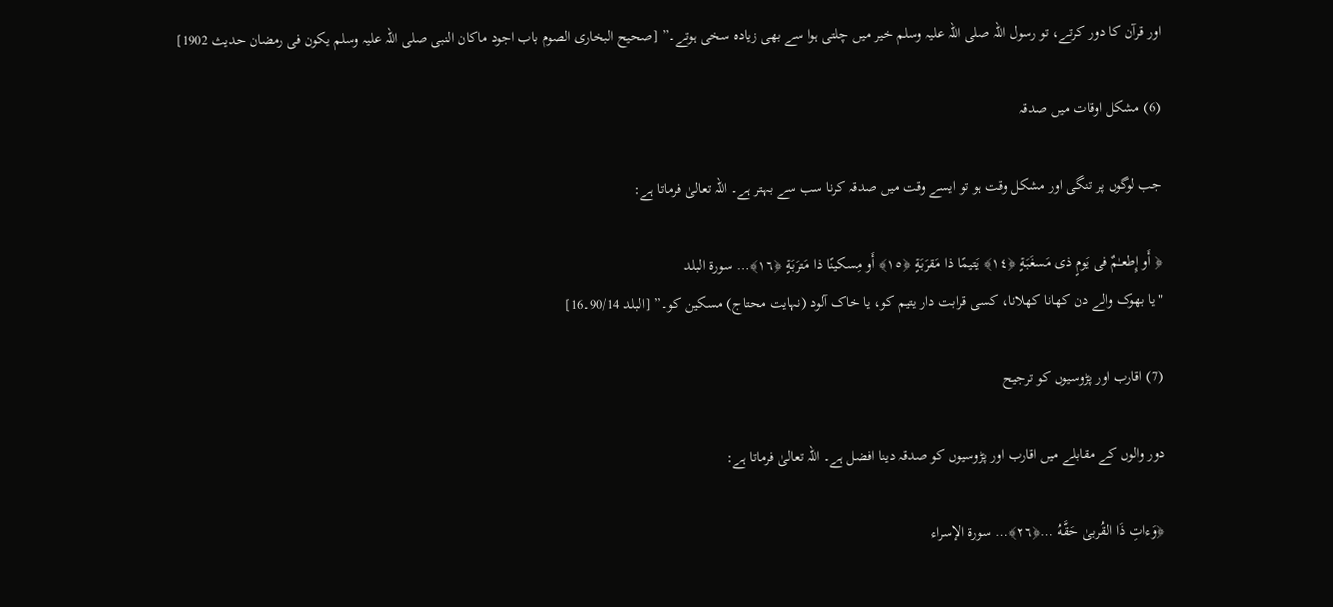اور قرآن کا دور کرتے، تو رسول اللہ صلی اللہ علیہ وسلم خیر میں چلتی ہوا سے بھی زیادہ سخی ہوتے۔” [صحیح البخاری الصوم باب اجود ماکان النبی صلی اللہ علیہ وسلم یکون فی رمضان حدیث 1902]

(6) مشکل اوقات میں صدقہ

جب لوگوں پر تنگی اور مشکل وقت ہو تو ایسے وقت میں صدقہ کرنا سب سے بہتر ہے۔ اللہ تعالیٰ فرماتا ہے:

﴿ أَو إِطعـٰمٌ فى يَومٍ ذى مَسغَبَةٍ ﴿١٤﴾ يَتيمًا ذا مَقرَبَةٍ ﴿١٥﴾ أَو مِسكينًا ذا مَترَبَةٍ ﴿١٦﴾… سورة البلد
"یا بھوک والے دن کھانا کھلانا، کسی قرابت دار یتیم کو، یا خاک آلود (نہایت محتاج) مسکین کو۔” [البلد 90/14۔16]

(7) اقارب اور پڑوسیوں کو ترجیح

دور والوں کے مقابلے میں اقارب اور پڑوسیوں کو صدقہ دینا افضل ہے۔ اللہ تعالیٰ فرماتا ہے:

﴿وَءاتِ ذَا القُربىٰ حَقَّهُ …﴿٢٦﴾… سورة الإسراء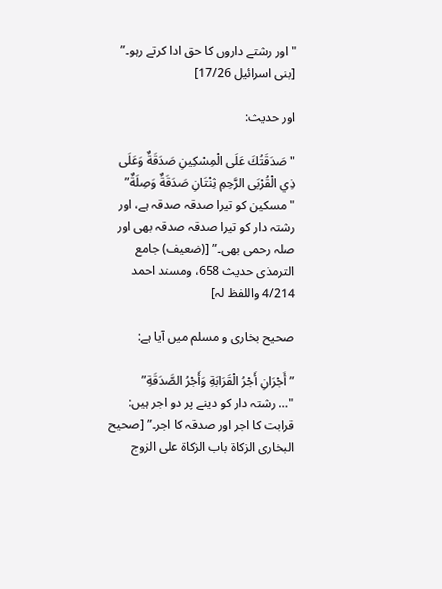"اور رشتے داروں کا حق ادا کرتے رہو۔” [بنی اسرائیل 17/26]

اور حدیث:

"صَدَقَتُكَ عَلَى الْمِسْكِينِ صَدَقَةٌ وَعَلَى ذِي الْقُرْبَى الرَّحِمِ ثِنْتَانِ صَدَقَةٌ وَصِلَةٌ”
"مسکین کو تیرا صدقہ صدقہ ہے، اور رشتہ دار کو تیرا صدقہ صدقہ بھی اور صلہ رحمی بھی۔” [(ضعیف) جامع الترمذی حدیث 658، ومسند احمد 4/214 واللفظ لہ]

صحیح بخاری و مسلم میں آیا ہے:

” أَجْرَانِ أَجْرُ الْقَرَابَةِ وَأَجْرُ الصَّدَقَةِ”
"… رشتہ دار کو دینے پر دو اجر ہیں: قرابت کا اجر اور صدقہ کا اجر۔” [صحیح البخاری الزکاۃ باب الزکاۃ علی الزوج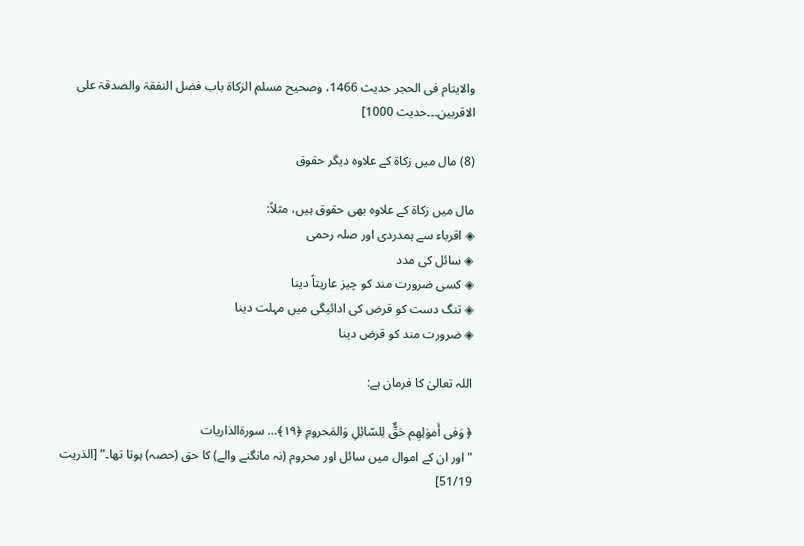والایتام فی الحجر حدیث 1466، وصحیح مسلم الزکاۃ باب فضل النفقۃ والصدقۃ علی الاقربین۔۔۔حدیث 1000]

(8) مال میں زکاۃ کے علاوہ دیگر حقوق

مال میں زکاۃ کے علاوہ بھی حقوق ہیں، مثلاً:
◈ اقرباء سے ہمدردی اور صلہ رحمی
◈ سائل کی مدد
◈ کسی ضرورت مند کو چیز عاریتاً دینا
◈ تنگ دست کو قرض کی ادائیگی میں مہلت دینا
◈ ضرورت مند کو قرض دینا

اللہ تعالیٰ کا فرمان ہے:

﴿ وَفى أَمو‌ٰلِهِم حَقٌّ لِلسّائِلِ وَالمَحرومِ ﴿١٩﴾… سورةالذاريات
"اور ان کے اموال میں سائل اور محروم (نہ مانگنے والے) کا حق (حصہ) ہوتا تھا۔” [الذریت 51/19]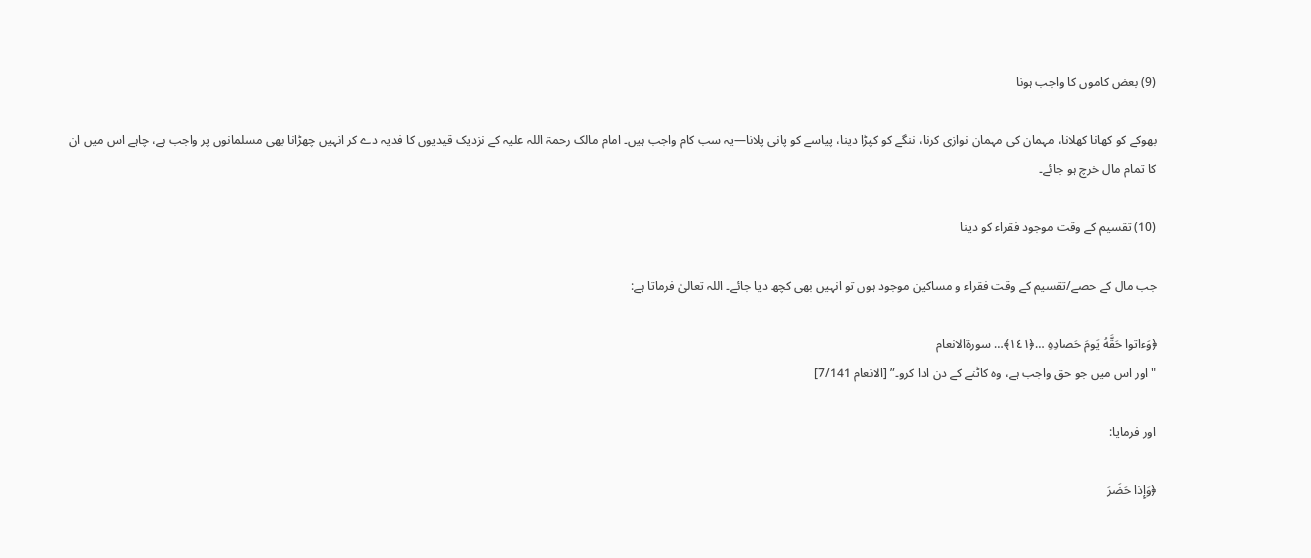(9) بعض کاموں کا واجب ہونا

بھوکے کو کھانا کھلانا، مہمان کی مہمان نوازی کرنا، ننگے کو کپڑا دینا، پیاسے کو پانی پلانا—یہ سب کام واجب ہیں۔ امام مالک رحمۃ اللہ علیہ کے نزدیک قیدیوں کا فدیہ دے کر انہیں چھڑانا بھی مسلمانوں پر واجب ہے، چاہے اس میں ان کا تمام مال خرچ ہو جائے۔

(10) تقسیم کے وقت موجود فقراء کو دینا

جب مال کے حصے/تقسیم کے وقت فقراء و مساکین موجود ہوں تو انہیں بھی کچھ دیا جائے۔ اللہ تعالیٰ فرماتا ہے:

﴿وَءاتوا حَقَّهُ يَومَ حَصادِهِ …﴿١٤١﴾… سورةالانعام
"اور اس میں جو حق واجب ہے، وہ کاٹنے کے دن ادا کرو۔” [الانعام 7/141]

اور فرمایا:

﴿وَإِذا حَضَرَ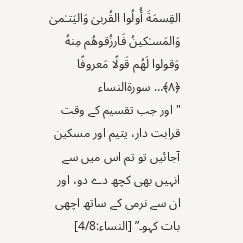القِسمَةَ أُولُوا القُربىٰ وَاليَتـٰمىٰ وَالمَسـٰكينُ فَارزُقوهُم مِنهُ وَقولوا لَهُم قَولًا مَعروفًا ﴿٨﴾… سورةالنساء
"اور جب تقسیم کے وقت قرابت دار، یتیم اور مسکین آجائیں تو تم اس میں سے انہیں بھی کچھ دے دو، اور ان سے نرمی کے ساتھ اچھی بات کہو۔” [النساء:4/8]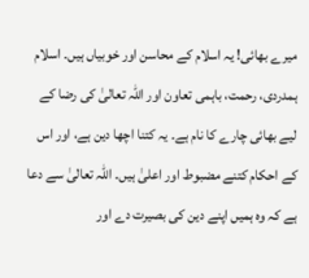میرے بھائی! یہ اسلام کے محاسن اور خوبیاں ہیں۔ اسلام ہمدردی، رحمت، باہمی تعاون اور اللہ تعالیٰ کی رضا کے لیے بھائی چارے کا نام ہے۔ یہ کتنا اچھا دین ہے، اور اس کے احکام کتنے مضبوط اور اعلیٰ ہیں۔ اللہ تعالیٰ سے دعا ہے کہ وہ ہمیں اپنے دین کی بصیرت دے اور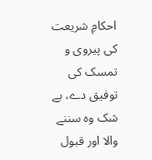احکامِ شریعت کی پیروی و تمسک کی توفیق دے، بے شک وہ سننے والا اور قبول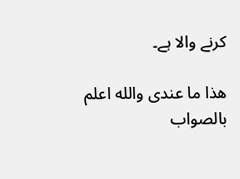کرنے والا ہے۔

ھذا ما عندی والله اعلم بالصواب